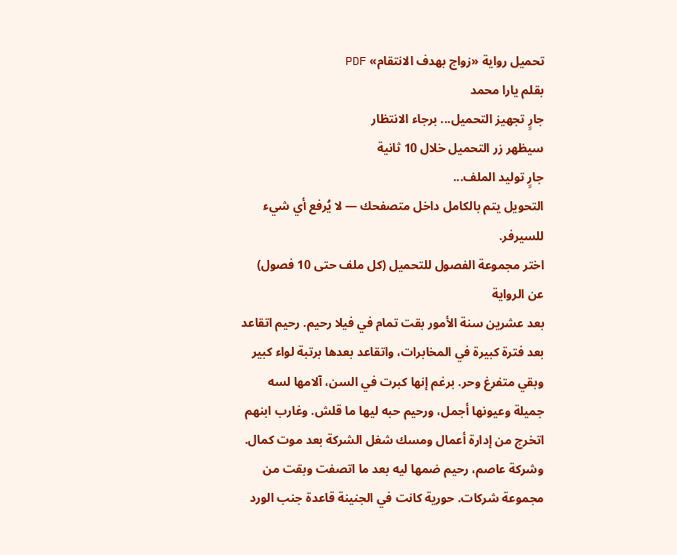تحميل رواية «زواج بهدف الانتقام» PDF
بقلم يارا محمد
جارٍ تجهيز التحميل... برجاء الانتظار
سيظهر زر التحميل خلال 10 ثانية
جارٍ توليد الملف...
التحويل يتم بالكامل داخل متصفحك — لا يُرفع أي شيء للسيرفر.
اختر مجموعة الفصول للتحميل (كل ملف حتى 10 فصول)
عن الرواية
بعد عشرين سنة الأمور بقت تمام في فيلا رحيم. رحيم اتقاعد بعد فترة كبيرة في المخابرات، واتقاعد بعدها برتبة لواء كبير وبقي متفرغ وحر. برغم إنها كبرت في السن، آلامها لسه جميلة وعيونها أجمل، ورحيم حبه ليها ما قلش. وغارب ابنهم اتخرج من إدارة أعمال ومسك شغل الشركة بعد موت كمال. وشركة عاصم، رحيم ضمها ليه بعد ما اتصفت وبقت من مجموعة شركات. حورية كانت في الجنينة قاعدة جنب الورد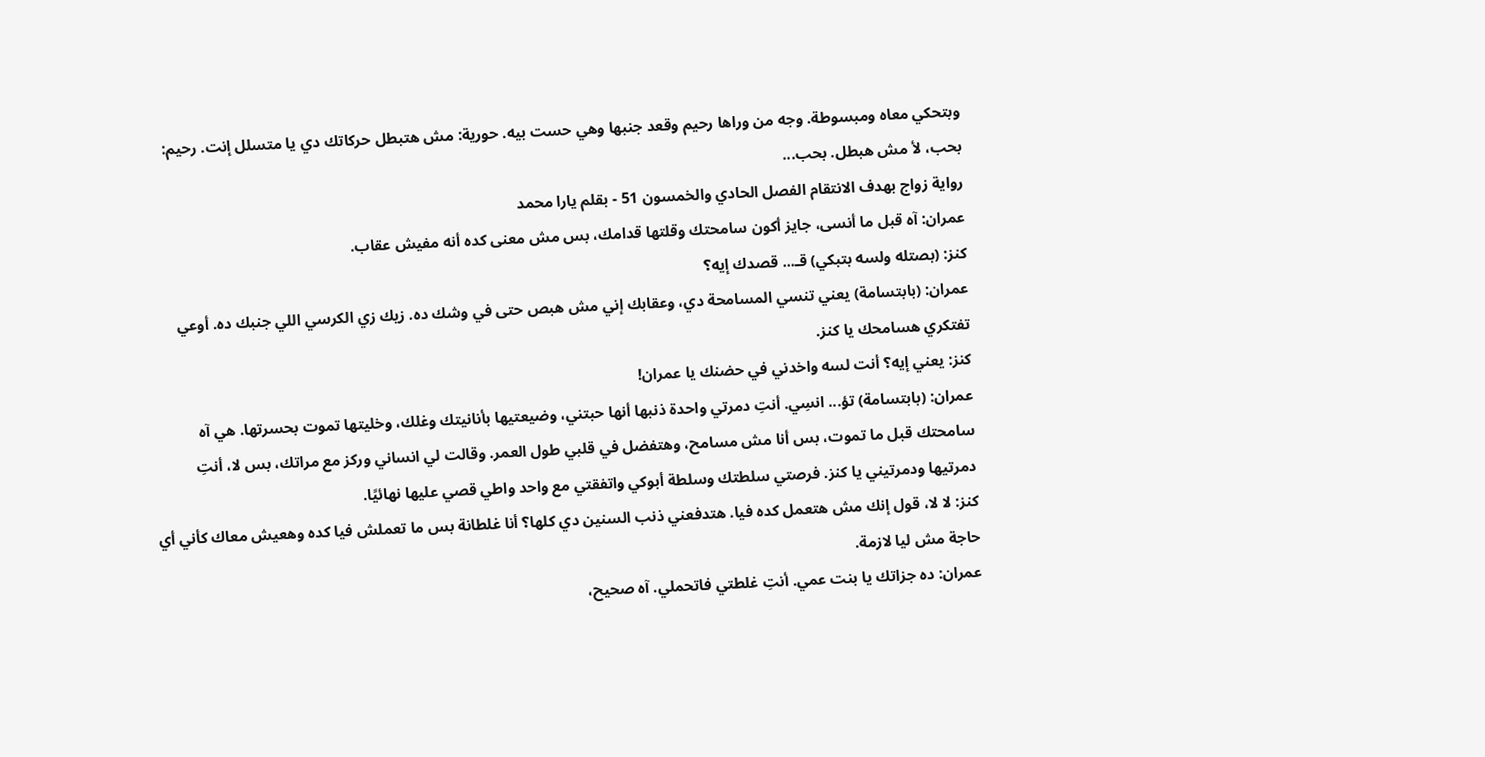وبتحكي معاه ومبسوطة. وجه من وراها رحيم وقعد جنبها وهي حست بيه. حورية: مش هتبطل حركاتك دي يا متسلل إنت. رحيم: بحب، لأ مش هبطل. بحب...
رواية زواج بهدف الانتقام الفصل الحادي والخمسون 51 - بقلم يارا محمد
عمران: آه قبل ما أنسى، جايز أكون سامحتك وقلتها قدامك، بس مش معنى كده أنه مفيش عقاب.
كنز: (بصتله ولسه بتبكي) قـ... قصدك إيه؟
عمران: (بابتسامة) يعني تنسي المسامحة دي، وعقابك إني مش هبص حتى في وشك ده. زيك زي الكرسي اللي جنبك ده. أوعي تفتكري هسامحك يا كنز.
كنز: يعني إيه؟ أنت لسه واخدني في حضنك يا عمران!
عمران: (بابتسامة) تؤ... انسِي. أنتِ دمرتي واحدة ذنبها أنها حبتني، وضيعتيها بأنانيتك وغلك، وخليتها تموت بحسرتها. هي آه سامحتك قبل ما تموت، بس أنا مش مسامح، وهتفضل في قلبي طول العمر. وقالت لي انساني وركز مع مراتك، بس لا، أنتِ دمرتيها ودمرتيني يا كنز. فرصتي سلطتك وسلطة أبوكي واتفقتي مع واحد واطي قصي عليها نهائيًا.
كنز: لا لا، قول إنك مش هتعمل كده فيا. هتدفعني ذنب السنين دي كلها؟ أنا غلطانة بس ما تعملش فيا كده وهعيش معاك كأني أي حاجة مش ليا لازمة.
عمران: ده جزاتك يا بنت عمي. أنتِ غلطتي فاتحملي. آه صحيح،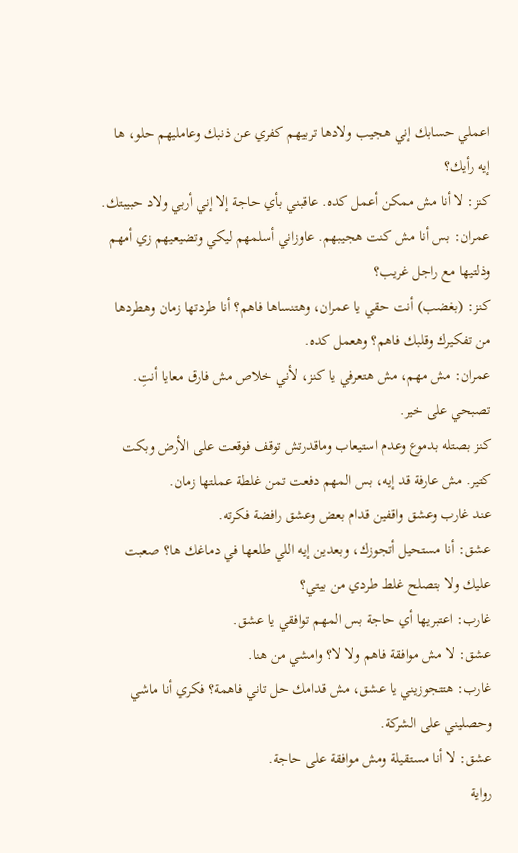اعملي حسابك إني هجيب ولادها تربيهم كفري عن ذنبك وعامليهم حلو، ها إيه رأيك؟
كنز: لا أنا مش ممكن أعمل كده. عاقبني بأي حاجة إلا إني أربي ولاد حبيبتك.
عمران: بس أنا مش كنت هجيبهم. عاوزاني أسلمهم ليكي وتضيعيهم زي أمهم وذلتيها مع راجل غريب؟
كنز: (بغضب) أنت حقي يا عمران، وهتنساها فاهم؟ أنا طردتها زمان وهطردها من تفكيرك وقلبك فاهم؟ وهعمل كده.
عمران: مش مهم، مش هتعرفي يا كنز، لأني خلاص مش فارق معايا أنتِ. تصبحي على خير.
كنز بصتله بدموع وعدم استيعاب وماقدرتش توقف فوقعت على الأرض وبكت كتير. مش عارفة قد إيه، بس المهم دفعت تمن غلطة عملتها زمان.
عند غارب وعشق واقفين قدام بعض وعشق رافضة فكرته.
عشق: أنا مستحيل أتجوزك، وبعدين إيه اللي طلعها في دماغك ها؟ صعبت عليك ولا بتصلح غلط طردي من بيتي؟
غارب: اعتبريها أي حاجة بس المهم توافقي يا عشق.
عشق: لا مش موافقة فاهم ولا لا؟ وامشي من هنا.
غارب: هتتجوزيني يا عشق، مش قدامك حل تاني فاهمة؟ فكري أنا ماشي وحصليني على الشركة.
عشق: لا أنا مستقيلة ومش موافقة على حاجة.
رواية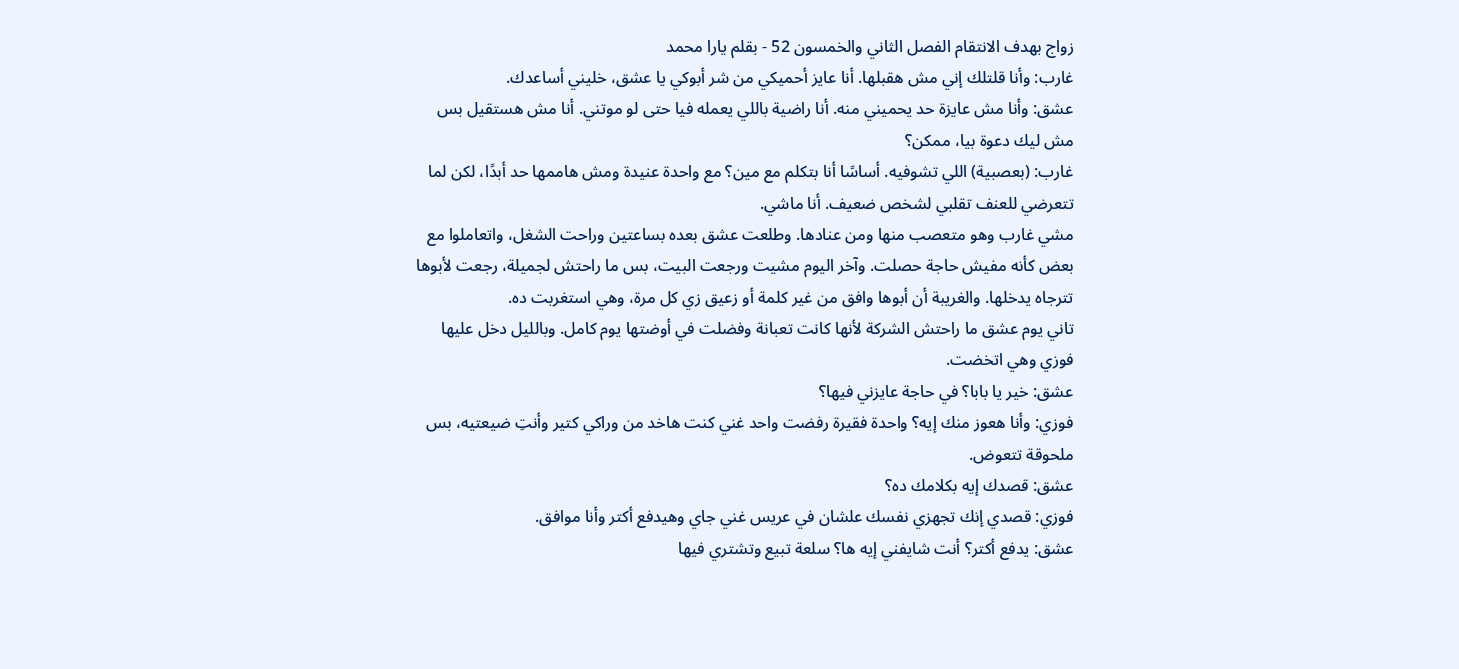زواج بهدف الانتقام الفصل الثاني والخمسون 52 - بقلم يارا محمد
غارب: وأنا قلتلك إني مش هقبلها. أنا عايز أحميكي من شر أبوكي يا عشق، خليني أساعدك.
عشق: وأنا مش عايزة حد يحميني منه. أنا راضية باللي يعمله فيا حتى لو موتني. أنا مش هستقيل بس مش ليك دعوة بيا، ممكن؟
غارب: (بعصبية) اللي تشوفيه. أساسًا أنا بتكلم مع مين؟ مع واحدة عنيدة ومش هاممها حد أبدًا، لكن لما تتعرضي للعنف تقلبي لشخص ضعيف. أنا ماشي.
مشي غارب وهو متعصب منها ومن عنادها. وطلعت عشق بعده بساعتين وراحت الشغل، واتعاملوا مع بعض كأنه مفيش حاجة حصلت. وآخر اليوم مشيت ورجعت البيت، بس ما راحتش لجميلة، رجعت لأبوها تترجاه يدخلها. والغريبة أن أبوها وافق من غير كلمة أو زعيق زي كل مرة، وهي استغربت ده.
تاني يوم عشق ما راحتش الشركة لأنها كانت تعبانة وفضلت في أوضتها يوم كامل. وبالليل دخل عليها فوزي وهي اتخضت.
عشق: خير يا بابا؟ في حاجة عايزني فيها؟
فوزي: وأنا هعوز منك إيه؟ واحدة فقيرة رفضت واحد غني كنت هاخد من وراكي كتير وأنتِ ضيعتيه، بس ملحوقة تتعوض.
عشق: قصدك إيه بكلامك ده؟
فوزي: قصدي إنك تجهزي نفسك علشان في عريس غني جاي وهيدفع أكتر وأنا موافق.
عشق: يدفع أكتر؟ أنت شايفني إيه ها؟ سلعة تبيع وتشتري فيها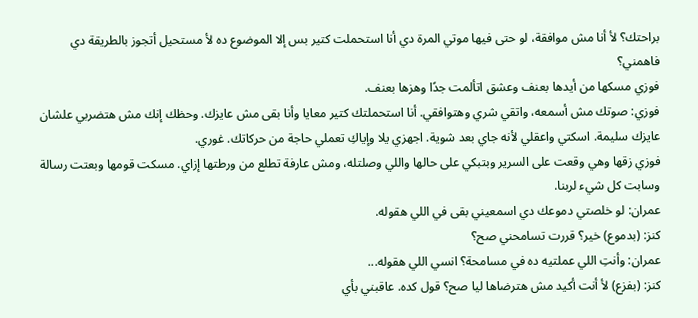براحتك؟ لأ أنا مش موافقة، لو حتى فيها موتي المرة دي أنا استحملت كتير بس إلا الموضوع ده لأ مستحيل أتجوز بالطريقة دي فاهمني؟
فوزي مسكها من أيدها بعنف وعشق اتألمت جدًا وهزها بعنف.
فوزي: صوتك مش أسمعه، واتقي شري وهتوافقي. أنا استحملتك كتير معايا وأنا بقى مش عايزك. وحظك إنك مش هتضربي علشان عايزك سليمة. اسكتي واعقلي لأنه جاي بعد شوية. اجهزي يلا وإياكِ تعملي حاجة من حركاتك. غوري.
فوزي زقها وهي وقعت على السرير وبتبكي على حالها واللي وصلتله، ومش عارفة تطلع من ورطتها إزاي. مسكت قومها وبعتت رسالة وسابت كل شيء لربنا.
عمران: لو خلصتي دموعك دي اسمعيني بقى في اللي هقوله.
كنز: (بدموع) خير؟ قررت تسامحني صح؟
عمران: وأنتِ اللي عملتيه ده في مسامحة؟ انسي اللي هقوله...
كنز: (بفزع) لأ أنت أكيد مش هترضاها ليا صح؟ قول كده. عاقبني بأي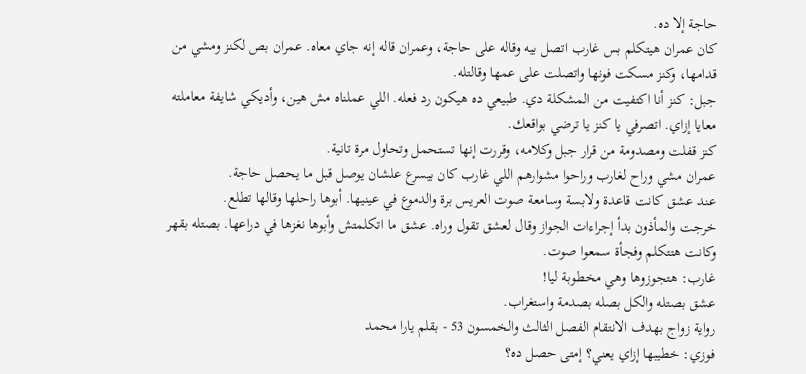حاجة إلا ده.
كان عمران هيتكلم بس غارب اتصل بيه وقاله على حاجة، وعمران قاله إنه جاي معاه. عمران بص لكنز ومشي من قدامها، وكنز مسكت فونها واتصلت على عمها وقالتله.
جبل: كنز أنا اكتفيت من المشكلة دي. طبيعي ده هيكون رد فعله. اللي عملناه مش هين، وأديكي شايفة معاملته معايا إزاي. اتصرفي يا كنز يا ترضي بواقعك.
كنز قفلت ومصدومة من قرار جبل وكلامه، وقررت إنها تستحمل وتحاول مرة تانية.
عمران مشي وراح لغارب وراحوا مشوارهم اللي غارب كان بيسرع علشان يوصل قبل ما يحصل حاجة.
عند عشق كانت قاعدة ولابسة وسامعة صوت العريس برة والدموع في عينيها. أبوها راحلها وقالها تطلع.
خرجت والمأذون بدأ إجراءات الجواز وقال لعشق تقول وراه. عشق ما اتكلمتش وأبوها نغزها في دراعها. بصتله بقهر وكانت هتتكلم وفجأة سمعوا صوت.
غارب: هتجوزوها وهي مخطوبة ليا!
عشق بصتله والكل بصله بصدمة واستغراب.
رواية زواج بهدف الانتقام الفصل الثالث والخمسون 53 - بقلم يارا محمد
فوزي: خطيبها إزاي يعني؟ إمتى حصل ده؟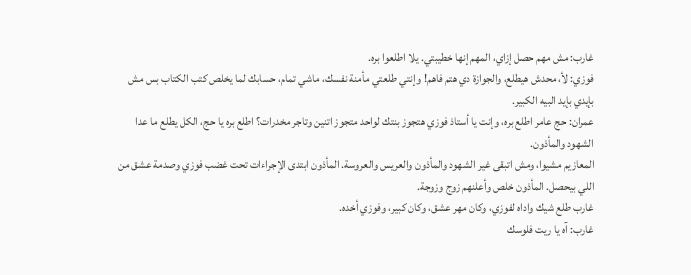غارب: مش مهم حصل إزاي، المهم إنها خطيبتي. يلا اطلعوا بره.
فوزي: لأ، محدش هيطلع، والجوازة دي هتم فاهم! وإنتي طلعتي مأمنة نفسك، ماشي تمام، حسابك لما يخلص كتب الكتاب بس مش بإيدي بإيد البيه الكبير.
عمران: حج عامر اطلع بره، وإنت يا أستاذ فوزي هتجوز بنتك لواحد متجوز اتنين وتاجر مخدرات؟ اطلع بره يا حج، الكل يطلع ما عدا الشهود والمأذون.
المعازيم مشيوا، ومش اتبقى غير الشهود والمأذون والعريس والعروسة. المأذون ابتدى الإجراءات تحت غضب فوزي وصدمة عشق من اللي بيحصل. المأذون خلص وأعلنهم زوج وزوجة.
غارب طلع شيك واداه لفوزي، وكان مهر عشق، وكان كبير، وفوزي أخده.
غارب: آه يا ريت فلوسك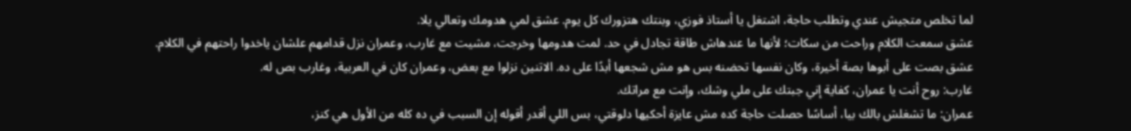لما تخلص متجيش عندي وتطلب حاجة، اشتغل يا أستاذ فوزي، وبنتك هتزورك كل يوم. عشق لمي هدومك وتعالي يلا.
عشق سمعت الكلام وراحت من سكات؛ لأنها ما عندهاش طاقة تجادل في حد. لمت هدومها وخرجت، مشيت مع غارب، وعمران نزل قدامهم علشان ياخدوا راحتهم في الكلام.
عشق بصت على أبوها بصة أخيرة، وكان نفسها تحضنه بس هو مش شجعها أبدًا على ده. الاتنين نزلوا مع بعض، وعمران كان في العربية، وغارب بص له.
غارب: روح أنت يا عمران، كفاية إني جبتك على ملي وشك، وإنت مع مراتك.
عمران: ما تشغلش بالك بيا، أساسًا حصلت حاجة كده مش عايزة أحكيها دلوقتي، بس اللي أقدر أقوله إن السبب في ده كله من الأول هي كنز،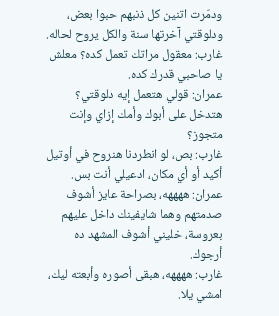ودمّرت اتنين كل ذنبهم حبوا بعض، ودلوقتي آخرتها سنة والكل يروح لحاله.
غارب: معقول مراتك تعمل كده؟ معلش يا صاحبي قدرك كده.
عمران: قولي هتعمل إيه دلوقتي؟ هتدخل على أبوك وأمك إزاي وإنت متجوز؟
غارب: بص، لو انطردنا هنروح في أوتيل أكيد أو أي مكان، ادعيلي أنت بس.
عمران: ههههه، بصراحة عايز أشوف صدمتهم وهما شايفينك داخل عليهم بعروسة، خليني أشوف المشهد ده أرجوك.
غارب: ههههه، هبقى أصوره وأبعته ليك، امشي يلا.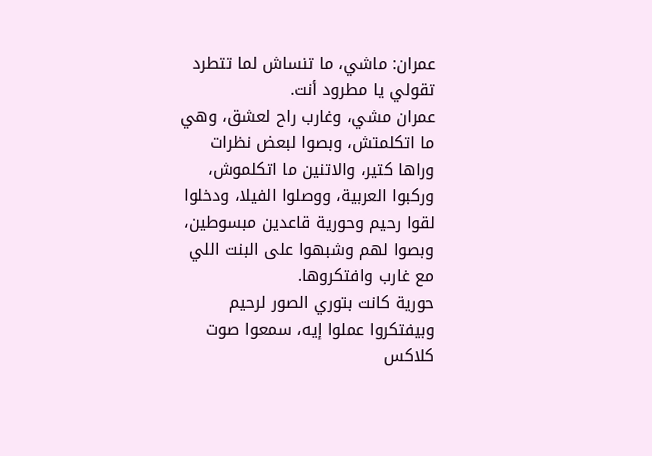عمران: ماشي، ما تنساش لما تتطرد تقولي يا مطرود أنت.
عمران مشي، وغارب راح لعشق، وهي ما اتكلمتش، وبصوا لبعض نظرات وراها كتير، والاتنين ما اتكلموش، وركبوا العربية، ووصلوا الفيلا، ودخلوا لقوا رحيم وحورية قاعدين مبسوطين، وبصوا لهم وشبهوا على البنت اللي مع غارب وافتكروها.
حورية كانت بتوري الصور لرحيم وبيفتكروا عملوا إيه، سمعوا صوت كلاكس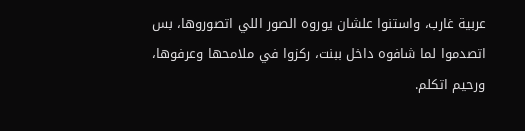عربية غارب، واستنوا علشان يوروه الصور اللي اتصوروها، بس اتصدموا لما شافوه داخل ببنت، ركزوا في ملامحها وعرفوها، ورحيم اتكلم.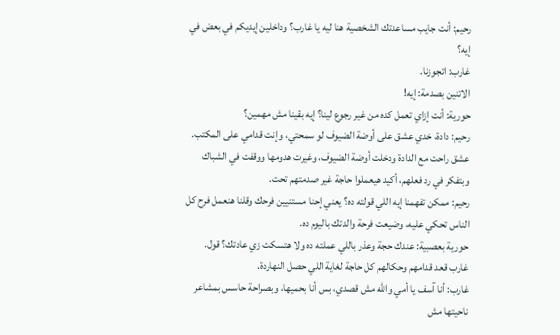رحيم: أنت جايب مساعدتك الشخصية هنا ليه يا غارب؟ وداخلين إيديكم في بعض في إيه؟
غارب: اتجوزنا.
الاتنين بصدمة: إيه!
حورية: أنت إزاي تعمل كده من غير رجوع لينا؟ إيه بقينا مش مهمين؟
رحيم: دادة، خدي عشق على أوضة الضيوف لو سمحتي، وإنت قدامي على المكتب.
عشق راحت مع الدادة ودخلت أوضة الضيوف، وغيرت هدومها ووقفت في الشباك وبتفكر في رد فعلهم، أكيد هيعملوا حاجة غير صدمتهم تحت.
رحيم: ممكن تفهمنا إيه اللي قولته ده؟ يعني إحنا مستنيين فرحك وقلنا هنعمل فرح كل الناس تحكي عليه، وضيعت فرحة والدتك باليوم ده.
حورية بعصبية: عندك حجة وعذر باللي عملته ده ولا هتسكت زي عادتك؟ قول.
غارب قعد قدامهم وحكالهم كل حاجة لغاية اللي حصل النهاردة.
غارب: أنا آسف يا أمي والله مش قصدي، بس أنا بحميها، وبصراحة حاسس بمشاعر ناحيتها مش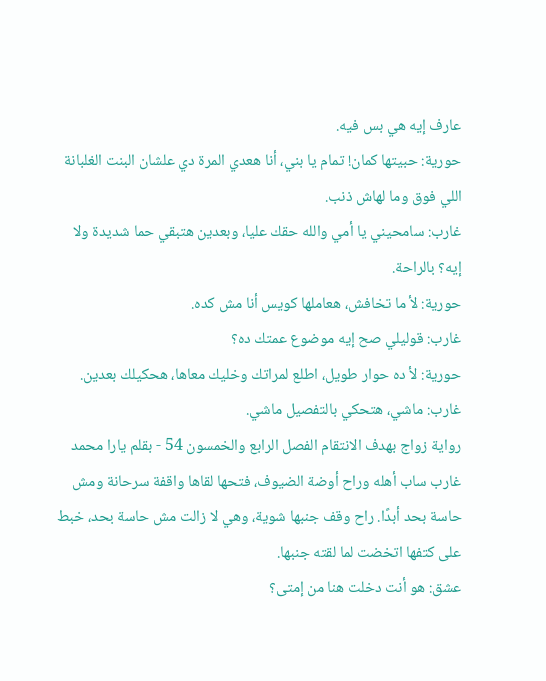عارف إيه هي بس فيه.
حورية: حبيتها كمان! تمام يا بني، أنا هعدي المرة دي علشان البنت الغلبانة اللي فوق وما لهاش ذنب.
غارب: سامحيني يا أمي والله حقك عليا، وبعدين هتبقي حما شديدة ولا إيه؟ بالراحة.
حورية: لأ ما تخافش، هعاملها كويس أنا مش كده.
غارب: قوليلي صح إيه موضوع عمتك ده؟
حورية: لأ ده حوار طويل، اطلع لمراتك وخليك معاها، هحكيلك بعدين.
غارب: ماشي، هتحكي بالتفصيل ماشي.
رواية زواج بهدف الانتقام الفصل الرابع والخمسون 54 - بقلم يارا محمد
غارب ساب أهله وراح أوضة الضيوف، فتحها لقاها واقفة سرحانة ومش حاسة بحد أبدًا. راح وقف جنبها شوية، وهي لا زالت مش حاسة بحد، خبط على كتفها اتخضت لما لقته جنبها.
عشق: هو أنت دخلت هنا من إمتى؟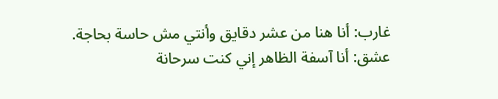غارب: أنا هنا من عشر دقايق وأنتي مش حاسة بحاجة.
عشق: أنا آسفة الظاهر إني كنت سرحانة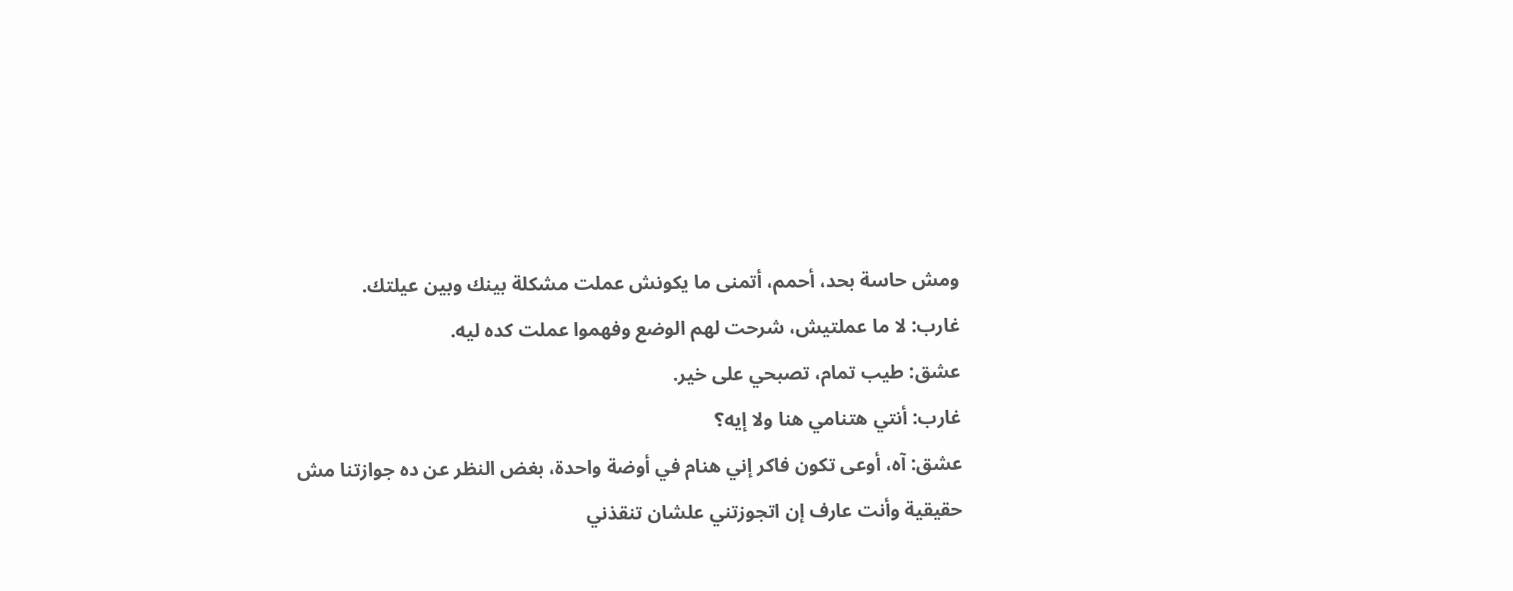ومش حاسة بحد، أحمم، أتمنى ما يكونش عملت مشكلة بينك وبين عيلتك.
غارب: لا ما عملتيش، شرحت لهم الوضع وفهموا عملت كده ليه.
عشق: طيب تمام، تصبحي على خير.
غارب: أنتي هتنامي هنا ولا إيه؟
عشق: آه، أوعى تكون فاكر إني هنام في أوضة واحدة، بغض النظر عن ده جوازتنا مش حقيقية وأنت عارف إن اتجوزتني علشان تنقذني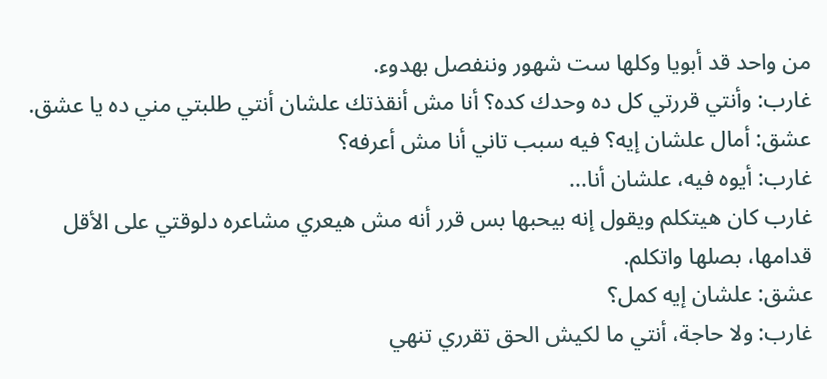من واحد قد أبويا وكلها ست شهور وننفصل بهدوء.
غارب: وأنتي قررتي كل ده وحدك كده؟ أنا مش أنقذتك علشان أنتي طلبتي مني ده يا عشق.
عشق: أمال علشان إيه؟ فيه سبب تاني أنا مش أعرفه؟
غارب: أيوه فيه، علشان أنا...
غارب كان هيتكلم ويقول إنه بيحبها بس قرر أنه مش هيعري مشاعره دلوقتي على الأقل قدامها، بصلها واتكلم.
عشق: علشان إيه كمل؟
غارب: ولا حاجة، أنتي ما لكيش الحق تقرري تنهي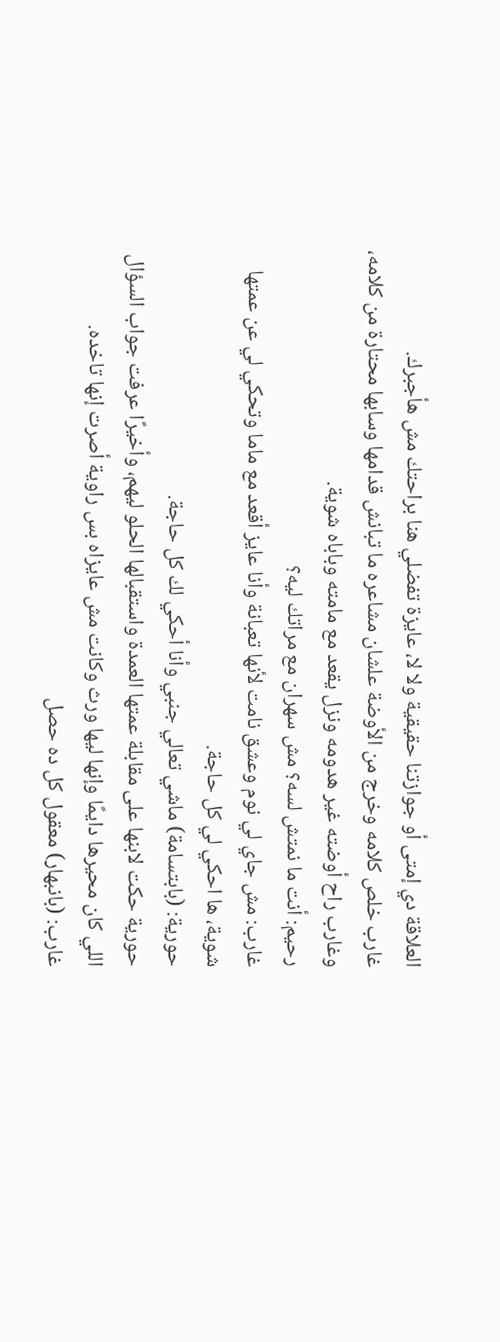العلاقة دي إمتى أو جوازتنا حقيقية ولا لا، عايزة تفضلي هنا براحتك مش هأجبرك.
غارب خلص كلامه وخرج من الأوضة علشان مشاعره ما تبانش قدامها وسابها محتارة من كلامه، وغارب راح أوضته غير هدومه ونزل يقعد مع مامته وباباه شوية.
رحيم: أنت ما نمتش لسه؟ مش سهران مع مراتك ليه؟
غارب: مش جاي لي نوم وعشق نامت لأنها تعبانة وأنا عايز أقعد مع ماما وتحكي لي عن عمتها شوية، ها احكي لي كل حاجة.
حورية: (بابتسامة) ماشي تعالي جنبي وأنا أحكي لك كل حاجة.
حورية حكت لابنها على مقابلة عمتها العمدة واستقبالها الحلو ليهم، وأخيرًا عرفت جواب السؤال اللي كان محيرها دايمًا وإنها ليها ورث وكانت مش عايزاه بس راوية أصرت إنها تاخده.
غارب: (بانبهار) معقول كل ده حصل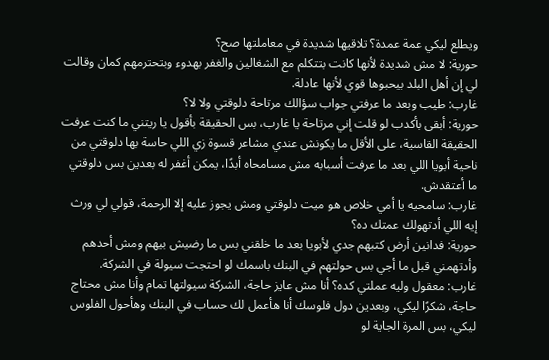ويطلع ليكي عمة عمدة؟ تلاقيها شديدة في معاملتها صح؟
حورية: لا مش شديدة لأنها كانت بتتكلم مع الشغالين والغفر بهدوء وبتحترمهم كمان وقالت لي إن أهل البلد بيحبوها قوي لأنها عادلة.
غارب: طيب وبعد ما عرفتي جواب سؤالك مرتاحة دلوقتي ولا لا؟
حورية: أبقى بأكدب لو قلت إني مرتاحة يا غارب، بس الحقيقة بأقول يا ريتني ما كنت عرفت الحقيقة القاسية، على الأقل ما يكونش عندي مشاعر قسوة زي اللي حاسة بها دلوقتي من ناحية أبويا اللي بعد ما عرفت أسبابه مش مسامحاه أبدًا، يمكن أغفر له بعدين بس دلوقتي ما أعتقدش.
غارب: سامحيه يا أمي خلاص هو ميت دلوقتي ومش يجوز عليه إلا الرحمة، قولي لي ورث إيه اللي أدتهولك عمتك ده؟
حورية: فدانين أرض كتبهم جدي لأبويا بعد ما خلقني بس ما رضيش بيهم ومش أحدهم وأدتهمني قبل ما أجي بس حولتهم في البنك باسمك لو احتجت سيولة في الشركة.
غارب: معقول وليه عملتي كده؟ أنا مش عايز حاجة، الشركة سيولتها تمام وأنا مش محتاج حاجة، شكرًا ليكي، وبعدين دول فلوسك أنا هأعمل لك حساب في البنك وهأحول الفلوس ليكي، بس المرة الجاية لو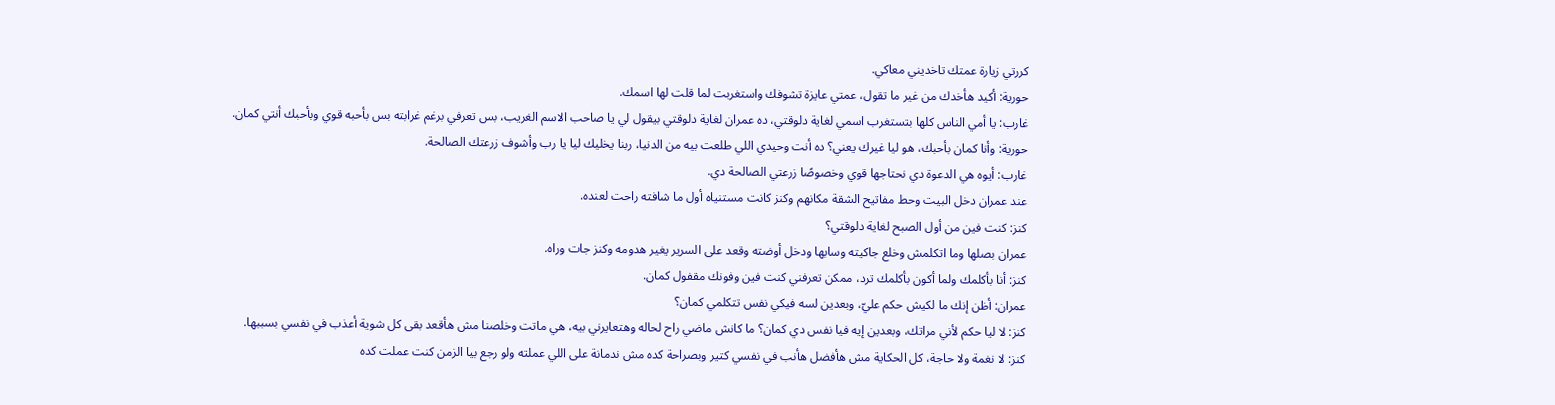كررتي زيارة عمتك تاخديني معاكي.
حورية: أكيد هأخدك من غير ما تقول، عمتي عايزة تشوفك واستغربت لما قلت لها اسمك.
غارب: يا أمي الناس كلها بتستغرب اسمي لغاية دلوقتي، ده عمران لغاية دلوقتي بيقول لي يا صاحب الاسم الغريب، بس تعرفي برغم غرابته بس بأحبه قوي وبأحبك أنتي كمان.
حورية: وأنا كمان بأحبك، هو ليا غيرك يعني؟ ده أنت وحيدي اللي طلعت بيه من الدنيا، ربنا يخليك ليا يا رب وأشوف زرعتك الصالحة.
غارب: أيوه هي الدعوة دي نحتاجها قوي وخصوصًا زرعتي الصالحة دي.
عند عمران دخل البيت وحط مفاتيح الشقة مكانهم وكنز كانت مستنياه أول ما شافته راحت لعنده.
كنز: كنت فين من أول الصبح لغاية دلوقتي؟
عمران بصلها وما اتكلمش وخلع جاكيته وسابها ودخل أوضته وقعد على السرير يغير هدومه وكنز جات وراه.
كنز: أنا بأكلمك ولما أكون بأكلمك ترد، ممكن تعرفني كنت فين وفونك مقفول كمان.
عمران: أظن إنك ما لكيش حكم عليّ، وبعدين لسه فيكي نفس تتكلمي كمان؟
كنز: لا ليا حكم لأني مراتك، وبعدين إيه فيا نفس دي كمان؟ ما كانش ماضي راح لحاله وهتعايرني بيه، هي ماتت وخلصنا مش هأقعد بقى كل شوية أعذب في نفسي بسببها.
كنز: لا نغمة ولا حاجة، كل الحكاية مش هأفضل هأنب في نفسي كتير وبصراحة كده مش ندمانة على اللي عملته ولو رجع بيا الزمن كنت عملت كده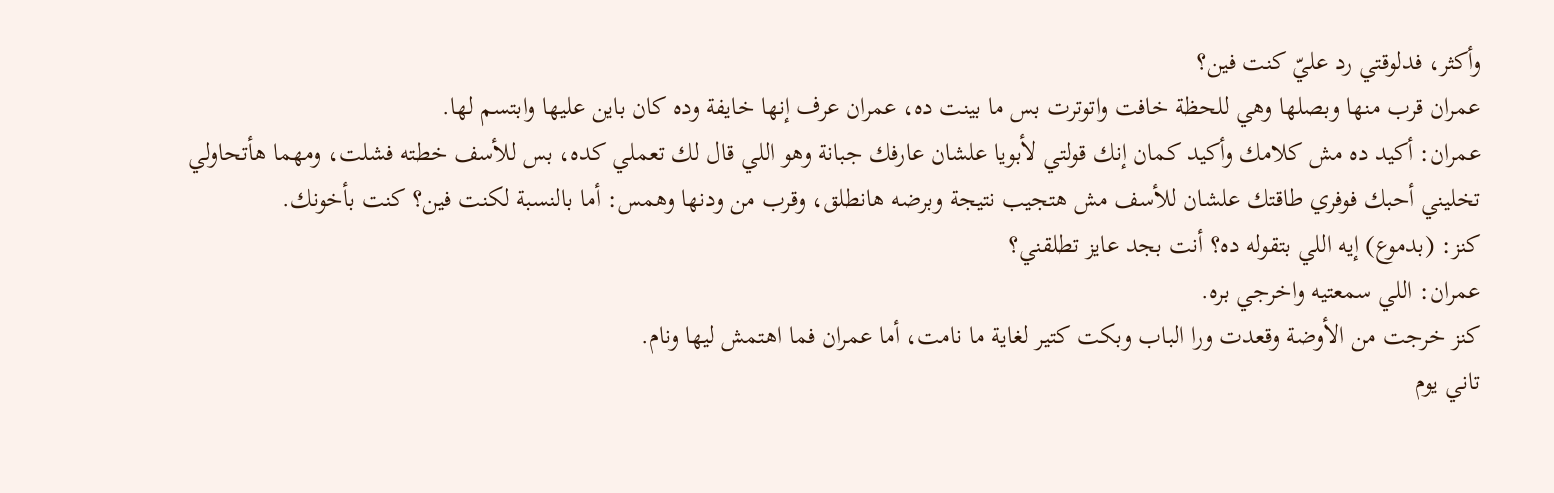وأكثر، فدلوقتي رد عليّ كنت فين؟
عمران قرب منها وبصلها وهي للحظة خافت واتوترت بس ما بينت ده، عمران عرف إنها خايفة وده كان باين عليها وابتسم لها.
عمران: أكيد ده مش كلامك وأكيد كمان إنك قولتي لأبويا علشان عارفك جبانة وهو اللي قال لك تعملي كده، بس للأسف خطته فشلت، ومهما هأتحاولي تخليني أحبك فوفري طاقتك علشان للأسف مش هتجيب نتيجة وبرضه هانطلق، وقرب من ودنها وهمس: أما بالنسبة لكنت فين؟ كنت بأخونك.
كنز: (بدموع) إيه اللي بتقوله ده؟ أنت بجد عايز تطلقني؟
عمران: اللي سمعتيه واخرجي بره.
كنز خرجت من الأوضة وقعدت ورا الباب وبكت كتير لغاية ما نامت، أما عمران فما اهتمش ليها ونام.
تاني يوم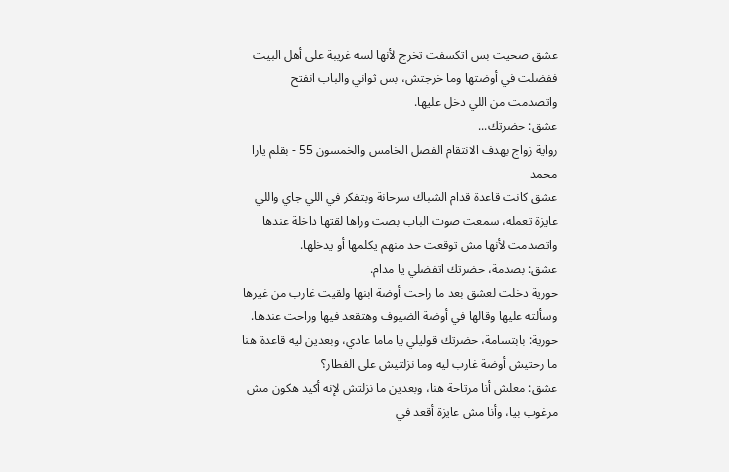عشق صحيت بس اتكسفت تخرج لأنها لسه غريبة على أهل البيت ففضلت في أوضتها وما خرجتش، بس ثواني والباب انفتح واتصدمت من اللي دخل عليها.
عشق: حضرتك...
رواية زواج بهدف الانتقام الفصل الخامس والخمسون 55 - بقلم يارا محمد
عشق كانت قاعدة قدام الشباك سرحانة وبتفكر في اللي جاي واللي عايزة تعمله، سمعت صوت الباب بصت وراها لقتها داخلة عندها واتصدمت لأنها مش توقعت حد منهم يكلمها أو يدخلها.
عشق: بصدمة، حضرتك اتفضلي يا مدام.
حورية دخلت لعشق بعد ما راحت أوضة ابنها ولقيت غارب من غيرها وسألته عليها وقالها في أوضة الضيوف وهتقعد فيها وراحت عندها.
حورية: بابتسامة، حضرتك قوليلي يا ماما عادي، وبعدين ليه قاعدة هنا ما رحتيش أوضة غارب ليه وما نزلتيش على الفطار؟
عشق: معلش أنا مرتاحة هنا، وبعدين ما نزلتش لإنه أكيد هكون مش مرغوب بيا، وأنا مش عايزة أقعد في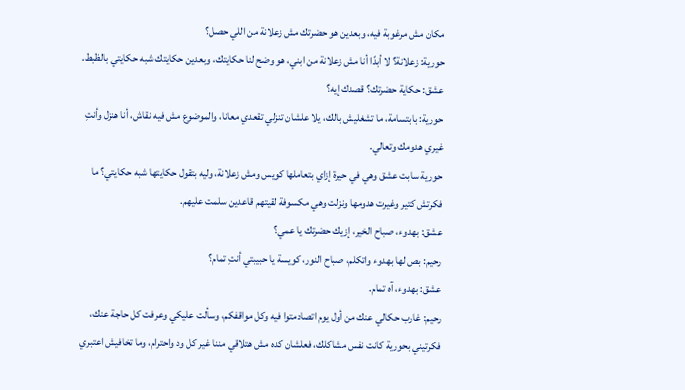مكان مش مرغوبة فيه، وبعدين هو حضرتك مش زعلانة من اللي حصل؟
حورية: زعلانة؟ لا أبدًا أنا مش زعلانة من ابني، هو وضح لنا حكايتك، وبعدين حكايتك شبه حكايتي بالظبط.
عشق: حكاية حضرتك؟ قصدك إيه؟
حورية: بابتسامة، ما تشغليش بالك، يلا علشان تنزلي تقعدي معانا، والموضوع مش فيه نقاش، أنا هنزل وأنتِ غيري هدومك وتعالي.
حورية سابت عشق وهي في حيرة إزاي بتعاملها كويس ومش زعلانة، وليه بتقول حكايتها شبه حكايتي؟ ما فكرتش كتير وغيرت هدومها ونزلت وهي مكسوفة لقيتهم قاعدين سلمت عليهم.
عشق: بهدوء، صباح الخير، إزيك حضرتك يا عمي؟
رحيم: بص لها بهدوء واتكلم، صباح النور، كويسة يا حبيبتي أنتِ تمام؟
عشق: بهدوء، آه تمام.
رحيم: غارب حكالي عنك من أول يوم اتصادمتوا فيه وكل مواقفكم، وسألت عليكي وعرفت كل حاجة عنك، فكرتيني بحورية كانت نفس مشاكلك، فعلشان كده مش هتلاقي مننا غير كل ود واحترام، وما تخافيش اعتبري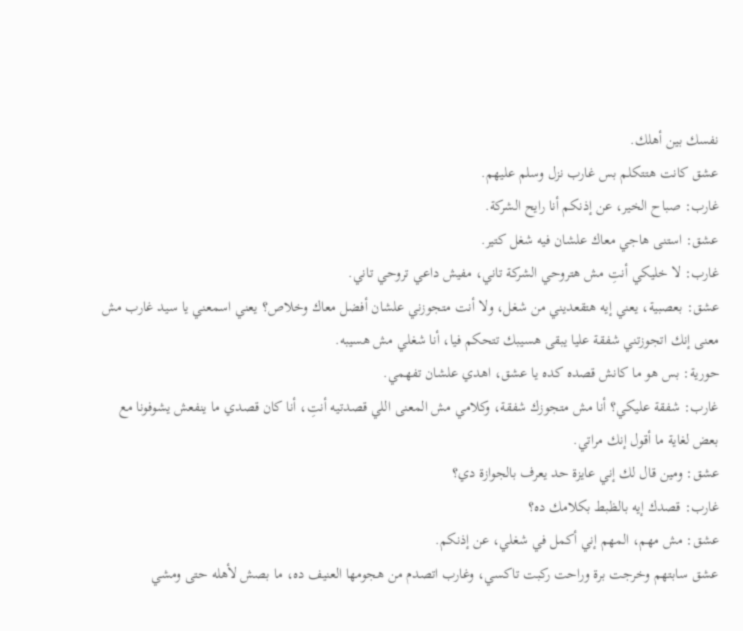نفسك بين أهلك.
عشق كانت هتتكلم بس غارب نزل وسلم عليهم.
غارب: صباح الخير، عن إذنكم أنا رايح الشركة.
عشق: استنى هاجي معاك علشان فيه شغل كتير.
غارب: لا خليكي أنتِ مش هتروحي الشركة تاني، مفيش داعي تروحي تاني.
عشق: بعصبية، يعني إيه هتقعديني من شغل، ولا أنت متجوزني علشان أفضل معاك وخلاص؟ يعني اسمعني يا سيد غارب مش معنى إنك اتجوزتني شفقة عليا يبقى هسيبك تتحكم فيا، أنا شغلي مش هسيبه.
حورية: بس هو ما كانش قصده كده يا عشق، اهدي علشان تفهمي.
غارب: شفقة عليكي؟ أنا مش متجوزك شفقة، وكلامي مش المعنى اللي قصدتيه أنتِ، أنا كان قصدي ما ينفعش يشوفونا مع بعض لغاية ما أقول إنك مراتي.
عشق: ومين قال لك إني عايزة حد يعرف بالجوازة دي؟
غارب: قصدك إيه بالظبط بكلامك ده؟
عشق: مش مهم، المهم إني أكمل في شغلي، عن إذنكم.
عشق سابتهم وخرجت برة وراحت ركبت تاكسي، وغارب اتصدم من هجومها العنيف ده، ما بصش لأهله حتى ومشي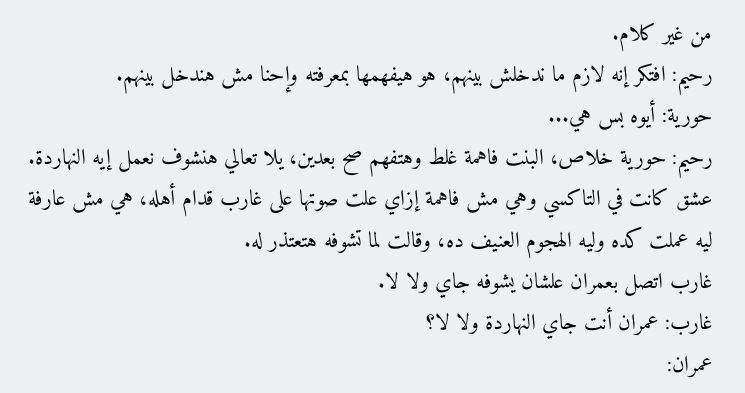من غير كلام.
رحيم: افتكر إنه لازم ما ندخلش بينهم، هو هيفهمها بمعرفته وإحنا مش هندخل بينهم.
حورية: أيوه بس هي...
رحيم: حورية خلاص، البنت فاهمة غلط وهتفهم صح بعدين، يلا تعالي هنشوف نعمل إيه النهاردة.
عشق كانت في التاكسي وهي مش فاهمة إزاي علت صوتها على غارب قدام أهله، هي مش عارفة ليه عملت كده وليه الهجوم العنيف ده، وقالت لما تشوفه هتعتذر له.
غارب اتصل بعمران علشان يشوفه جاي ولا لا.
غارب: عمران أنت جاي النهاردة ولا لا؟
عمران: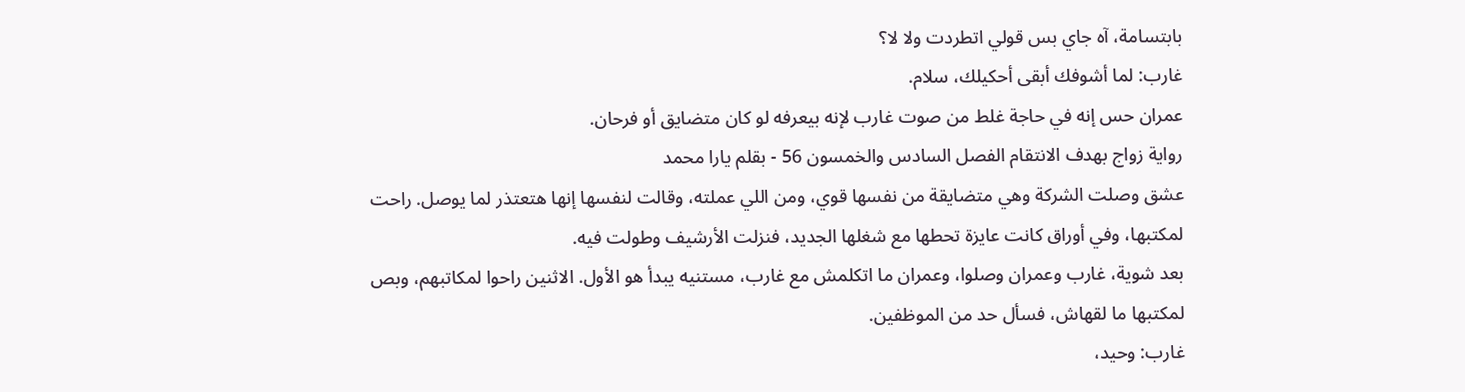بابتسامة، آه جاي بس قولي اتطردت ولا لا؟
غارب: لما أشوفك أبقى أحكيلك، سلام.
عمران حس إنه في حاجة غلط من صوت غارب لإنه بيعرفه لو كان متضايق أو فرحان.
رواية زواج بهدف الانتقام الفصل السادس والخمسون 56 - بقلم يارا محمد
عشق وصلت الشركة وهي متضايقة من نفسها قوي، ومن اللي عملته، وقالت لنفسها إنها هتعتذر لما يوصل. راحت لمكتبها، وفي أوراق كانت عايزة تحطها مع شغلها الجديد، فنزلت الأرشيف وطولت فيه.
بعد شوية، غارب وعمران وصلوا، وعمران ما اتكلمش مع غارب، مستنيه يبدأ هو الأول. الاثنين راحوا لمكاتبهم، وبص لمكتبها ما لقهاش، فسأل حد من الموظفين.
غارب: وحيد،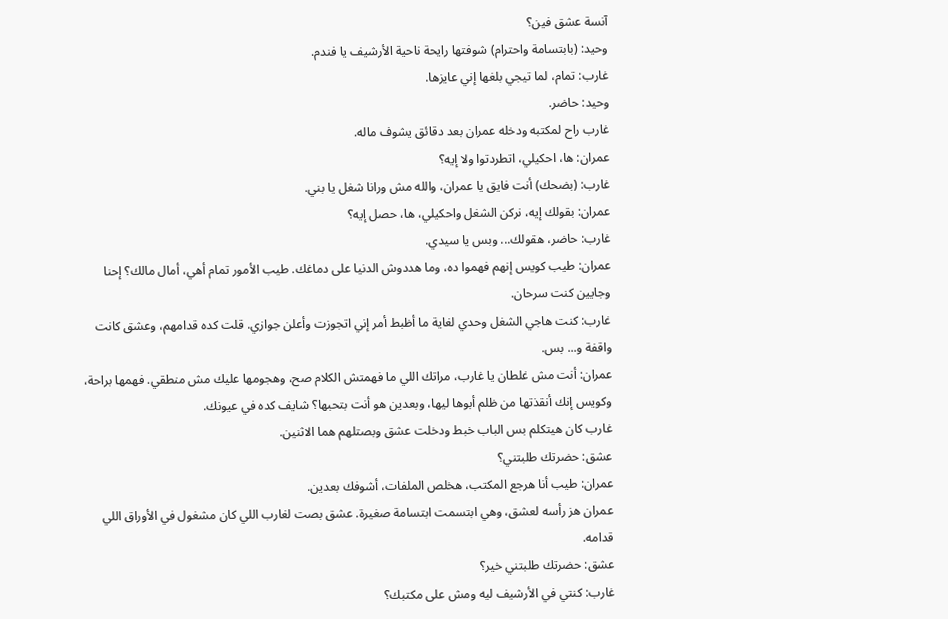آنسة عشق فين؟
وحيد: (بابتسامة واحترام) شوفتها رايحة ناحية الأرشيف يا فندم.
غارب: تمام، لما تيجي بلغها إني عايزها.
وحيد: حاضر.
غارب راح لمكتبه ودخله عمران بعد دقائق يشوف ماله.
عمران: ها، احكيلي، اتطردتوا ولا إيه؟
غارب: (بضحك) أنت فايق يا عمران، والله مش ورانا شغل يا بني.
عمران: بقولك إيه، نركن الشغل واحكيلي، ها، حصل إيه؟
غارب: حاضر، هقولك... وبس يا سيدي.
عمران: طيب كويس إنهم فهموا ده، وما هددوش الدنيا على دماغك. طيب الأمور تمام أهي، أمال مالك؟ إحنا وجايين كنت سرحان.
غارب: كنت هاجي الشغل وحدي لغاية ما أظبط أمر إني اتجوزت وأعلن جوازي. قلت كده قدامهم، وعشق كانت واقفة و... بس.
عمران: أنت مش غلطان يا غارب، مراتك اللي ما فهمتش الكلام صح، وهجومها عليك مش منطقي. فهمها براحة، وكويس إنك أنقذتها من ظلم أبوها ليها، وبعدين هو أنت بتحبها؟ شايف كده في عيونك.
غارب كان هيتكلم بس الباب خبط ودخلت عشق وبصتلهم هما الاثنين.
عشق: حضرتك طلبتني؟
عمران: طيب أنا هرجع المكتب، هخلص الملفات، أشوفك بعدين.
عمران هز رأسه لعشق، وهي ابتسمت ابتسامة صغيرة. عشق بصت لغارب اللي كان مشغول في الأوراق اللي قدامه.
عشق: حضرتك طلبتني خير؟
غارب: كنتي في الأرشيف ليه ومش على مكتبك؟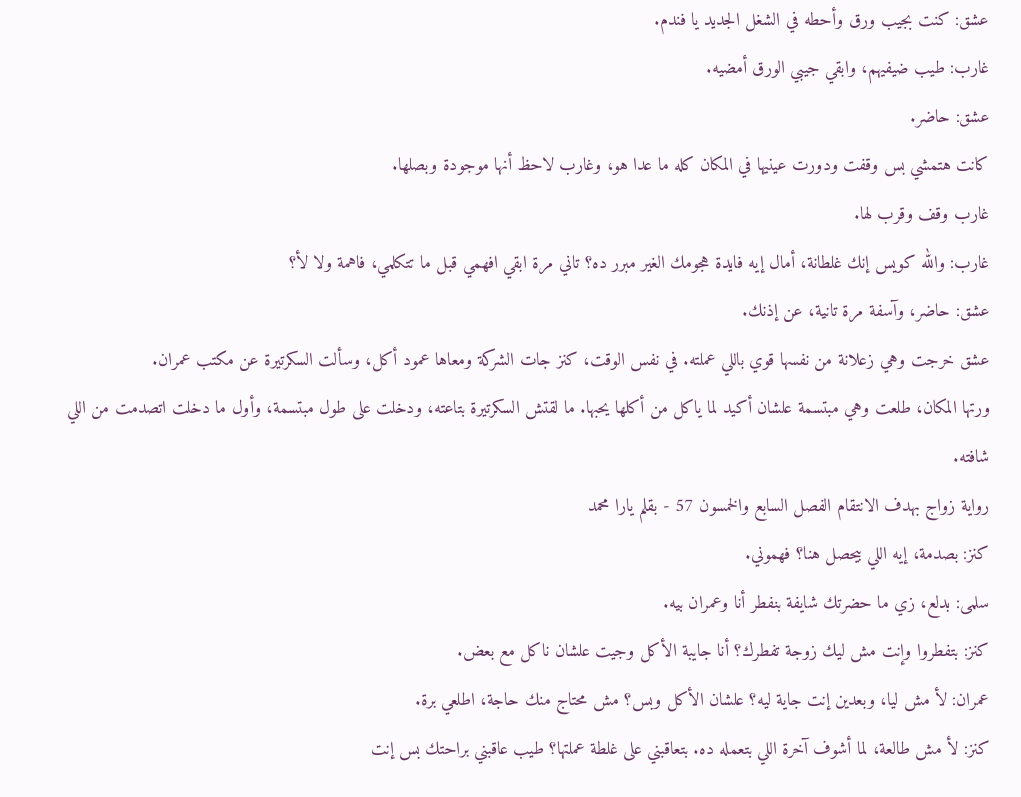عشق: كنت بجيب ورق وأحطه في الشغل الجديد يا فندم.
غارب: طيب ضيفيهم، وابقي جيبي الورق أمضيه.
عشق: حاضر.
كانت هتمشي بس وقفت ودورت عينيها في المكان كله ما عدا هو، وغارب لاحظ أنها موجودة وبصلها.
غارب وقف وقرب لها.
غارب: والله كويس إنك غلطانة، أمال إيه فايدة هجومك الغير مبرر ده؟ تاني مرة ابقي افهمي قبل ما تتكلمي، فاهمة ولا لأ؟
عشق: حاضر، وآسفة مرة تانية، عن إذنك.
عشق خرجت وهي زعلانة من نفسها قوي باللي عملته. في نفس الوقت، كنز جات الشركة ومعاها عمود أكل، وسألت السكرتيرة عن مكتب عمران.
ورتها المكان، طلعت وهي مبتسمة علشان أكيد لما ياكل من أكلها يحبها. ما لقتش السكرتيرة بتاعته، ودخلت على طول مبتسمة، وأول ما دخلت اتصدمت من اللي شافته.
رواية زواج بهدف الانتقام الفصل السابع والخمسون 57 - بقلم يارا محمد
كنز: بصدمة، إيه اللي بيحصل هنا؟ فهموني.
سلمى: بدلع، زي ما حضرتك شايفة بنفطر أنا وعمران بيه.
كنز: بتفطروا وإنت مش ليك زوجة تفطرك؟ أنا جايبة الأكل وجيت علشان ناكل مع بعض.
عمران: لأ مش ليا، وبعدين إنت جاية ليه؟ علشان الأكل وبس؟ مش محتاج منك حاجة، اطلعي برة.
كنز: لأ مش طالعة، لما أشوف آخرة اللي بتعمله ده. بتعاقبني على غلطة عملتها؟ طيب عاقبني براحتك بس إنت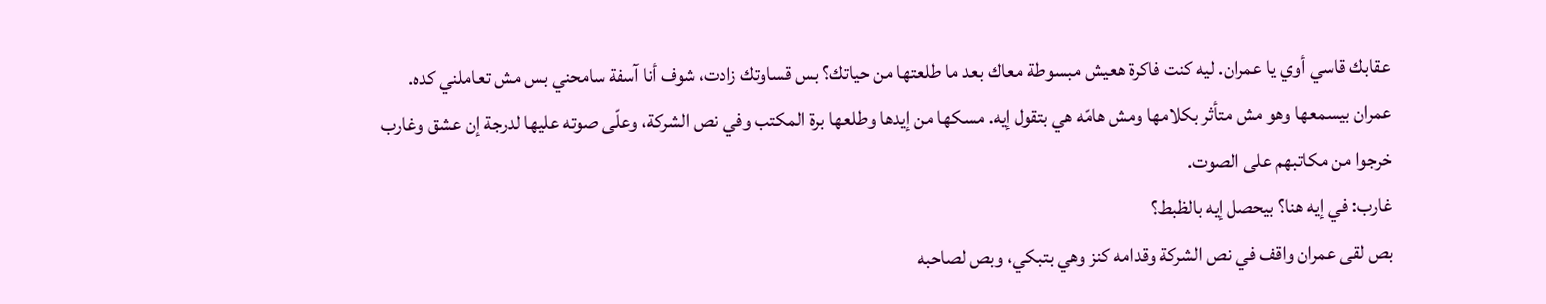عقابك قاسي أوي يا عمران. ليه كنت فاكرة هعيش مبسوطة معاك بعد ما طلعتها من حياتك؟ بس قساوتك زادت، شوف أنا آسفة سامحني بس مش تعاملني كده.
عمران بيسمعها وهو مش متأثر بكلامها ومش هامّه هي بتقول إيه. مسكها من إيدها وطلعها برة المكتب وفي نص الشركة، وعلّى صوته عليها لدرجة إن عشق وغارب خرجوا من مكاتبهم على الصوت.
غارب: في إيه هنا؟ بيحصل إيه بالظبط؟
بص لقى عمران واقف في نص الشركة وقدامه كنز وهي بتبكي، وبص لصاحبه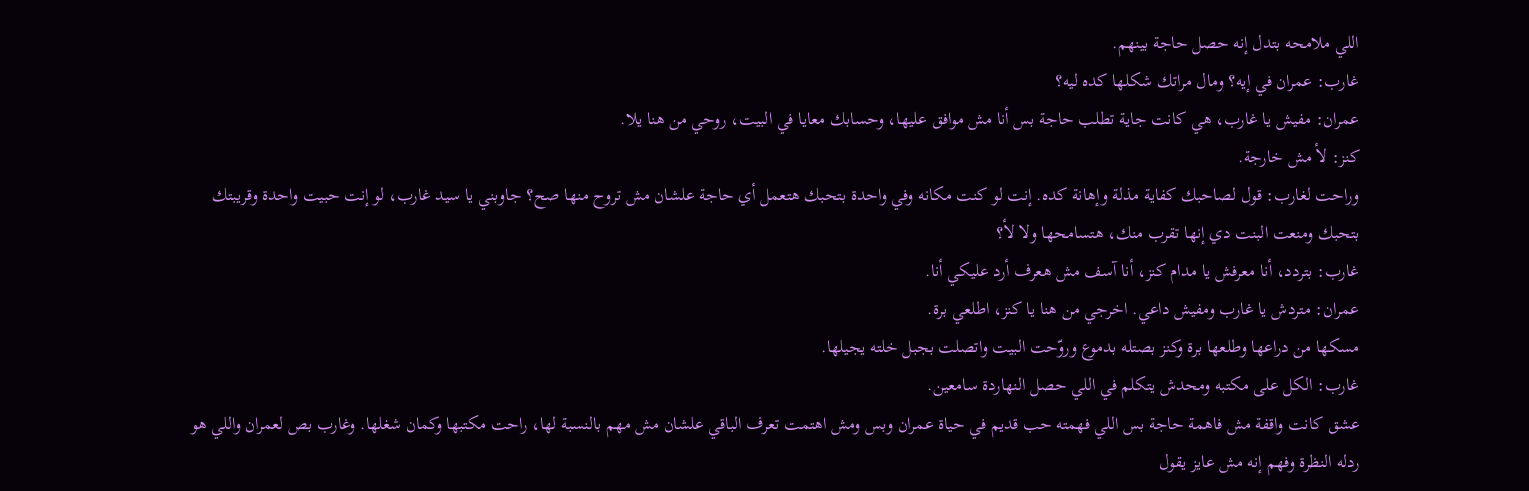اللي ملامحه بتدل إنه حصل حاجة بينهم.
غارب: عمران في إيه؟ ومال مراتك شكلها كده ليه؟
عمران: مفيش يا غارب، هي كانت جاية تطلب حاجة بس أنا مش موافق عليها، وحسابك معايا في البيت، روحي من هنا يلا.
كنز: لأ مش خارجة.
وراحت لغارب: قول لصاحبك كفاية مذلة وإهانة كده. إنت لو كنت مكانه وفي واحدة بتحبك هتعمل أي حاجة علشان مش تروح منها صح؟ جاوبني يا سيد غارب، لو إنت حبيت واحدة وقريبتك بتحبك ومنعت البنت دي إنها تقرب منك، هتسامحها ولا لأ؟
غارب: بتردد، أنا معرفش يا مدام كنز، أنا آسف مش هعرف أرد عليكي أنا.
عمران: متردش يا غارب ومفيش داعي. اخرجي من هنا يا كنز، اطلعي برة.
مسكها من دراعها وطلعها برة وكنز بصتله بدموع وروّحت البيت واتصلت بجبل خلته يجيلها.
غارب: الكل على مكتبه ومحدش يتكلم في اللي حصل النهاردة سامعين.
عشق كانت واقفة مش فاهمة حاجة بس اللي فهمته حب قديم في حياة عمران وبس ومش اهتمت تعرف الباقي علشان مش مهم بالنسبة لها، راحت مكتبها وكمان شغلها. وغارب بص لعمران واللي هو ردله النظرة وفهم إنه مش عايز يقول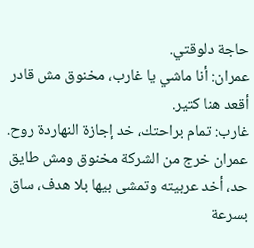حاجة دلوقتي.
عمران: أنا ماشي يا غارب، مخنوق مش قادر أقعد هنا كتير.
غارب: تمام براحتك، خد إجازة النهاردة روح.
عمران خرج من الشركة مخنوق ومش طايق حد، أخد عربيته وتمشى بيها بلا هدف، ساق بسرعة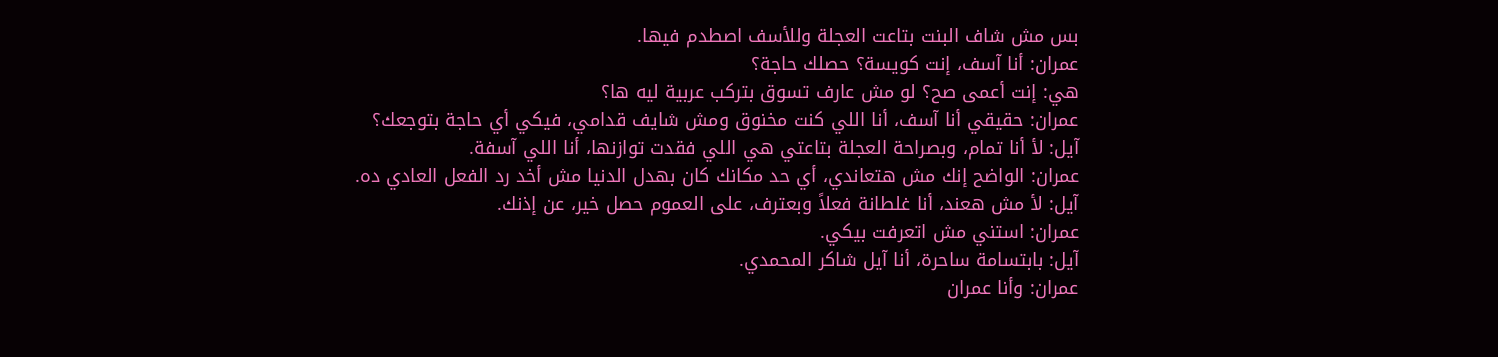بس مش شاف البنت بتاعت العجلة وللأسف اصطدم فيها.
عمران: أنا آسف، إنت كويسة؟ حصلك حاجة؟
هي: إنت أعمى صح؟ لو مش عارف تسوق بتركب عربية ليه ها؟
عمران: حقيقي أنا آسف، أنا اللي كنت مخنوق ومش شايف قدامي، فيكي أي حاجة بتوجعك؟
آيل: لأ أنا تمام، وبصراحة العجلة بتاعتي هي اللي فقدت توازنها، أنا اللي آسفة.
عمران: الواضح إنك مش هتعاندي، أي حد مكانك كان بهدل الدنيا مش أخد رد الفعل العادي ده.
آيل: لأ مش هعند، أنا غلطانة فعلاً وبعترف، على العموم حصل خير، عن إذنك.
عمران: استني مش اتعرفت بيكي.
آيل: بابتسامة ساحرة، أنا آيل شاكر المحمدي.
عمران: وأنا عمران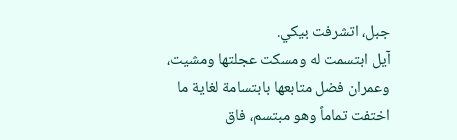جبل، اتشرفت بيكي.
آيل ابتسمت له ومسكت عجلتها ومشيت، وعمران فضل متابعها بابتسامة لغاية ما اختفت تماماً وهو مبتسم، فاق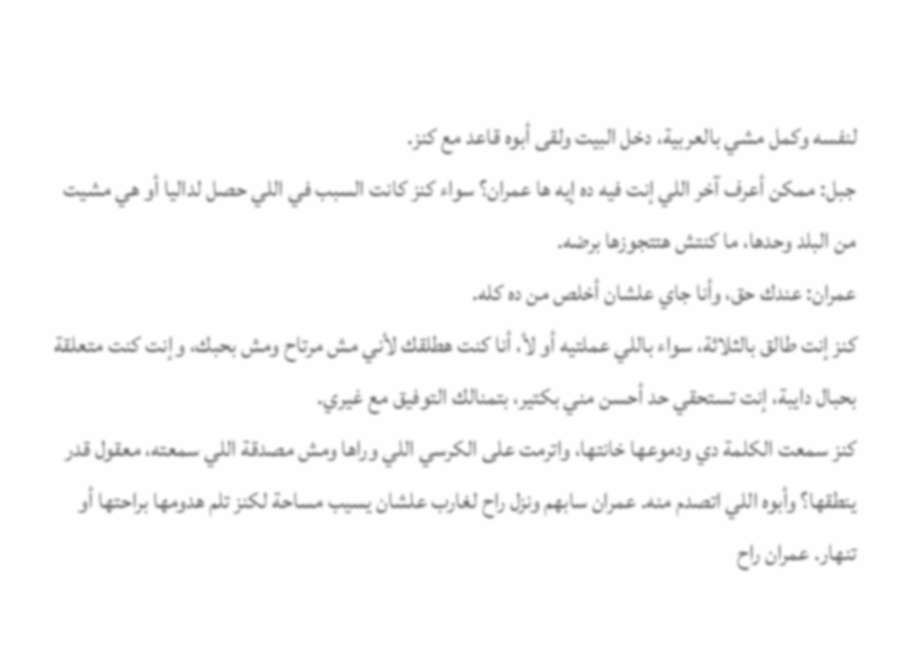لنفسه وكمل مشي بالعربية، دخل البيت ولقى أبوه قاعد مع كنز.
جبل: ممكن أعرف آخر اللي إنت فيه ده إيه ها عمران؟ سواء كنز كانت السبب في اللي حصل لداليا أو هي مشيت من البلد وحدها، ما كنتش هتتجوزها برضه.
عمران: عندك حق، وأنا جاي علشان أخلص من ده كله.
كنز إنت طالق بالثلاثة، سواء باللي عملتيه أو لأ، أنا كنت هطلقك لأني مش مرتاح ومش بحبك، وإنت كنت متعلقة بحبال دايبة، إنت تستحقي حد أحسن مني بكتير، بتمنالك التوفيق مع غيري.
كنز سمعت الكلمة دي ودموعها خانتها، واترمت على الكرسي اللي وراها ومش مصدقة اللي سمعته، معقول قدر ينطقها؟ وأبوه اللي اتصدم منه. عمران سابهم ونزل راح لغارب علشان يسيب مساحة لكنز تلم هدومها براحتها أو تنهار. عمران راح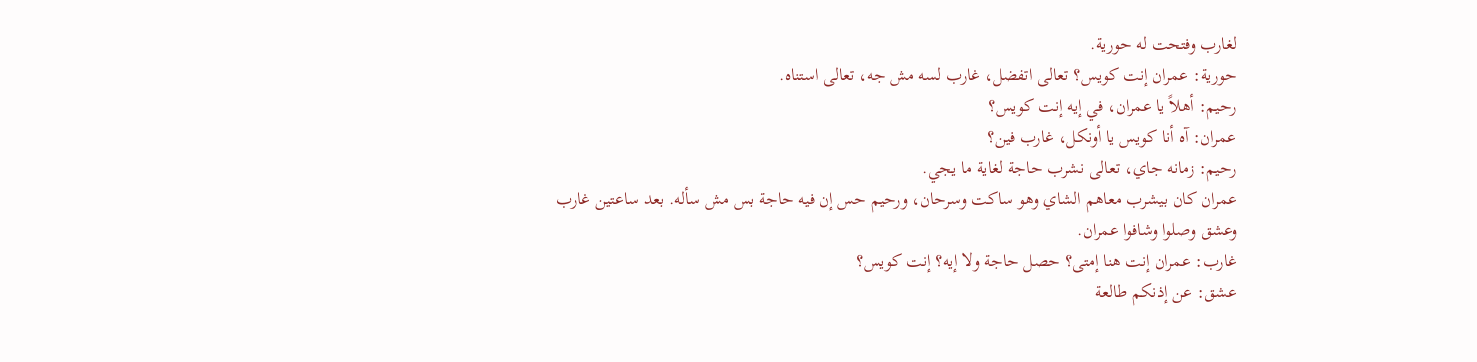لغارب وفتحت له حورية.
حورية: عمران إنت كويس؟ تعالى اتفضل، غارب لسه مش جه، تعالى استناه.
رحيم: أهلاً يا عمران، في إيه إنت كويس؟
عمران: آه أنا كويس يا أونكل، غارب فين؟
رحيم: زمانه جاي، تعالى نشرب حاجة لغاية ما يجي.
عمران كان بيشرب معاهم الشاي وهو ساكت وسرحان، ورحيم حس إن فيه حاجة بس مش سأله. بعد ساعتين غارب وعشق وصلوا وشافوا عمران.
غارب: عمران إنت هنا إمتى؟ حصل حاجة ولا إيه؟ إنت كويس؟
عشق: عن إذنكم طالعة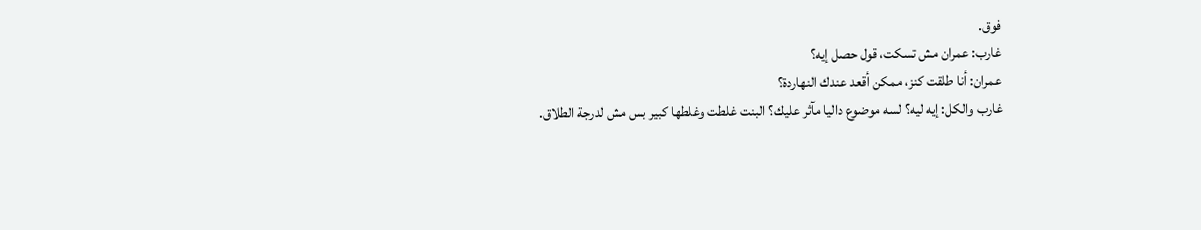فوق.
غارب: عمران مش تسكت، قول حصل إيه؟
عمران: أنا طلقت كنز، ممكن أقعد عندك النهاردة؟
غارب والكل: إيه ليه؟ لسه موضوع داليا مآثر عليك؟ البنت غلطت وغلطها كبير بس مش لدرجة الطلاق.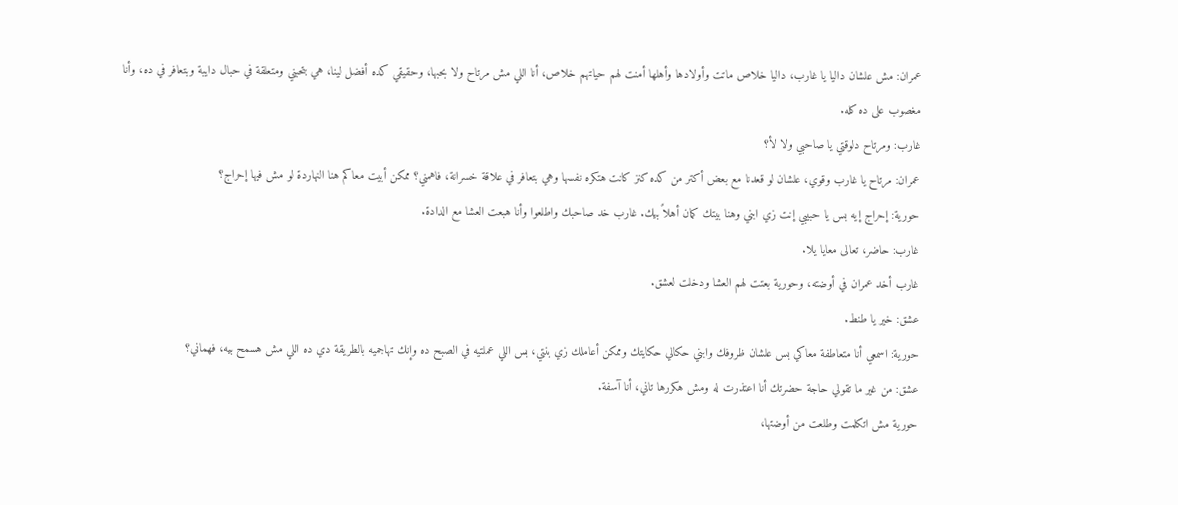عمران: مش علشان داليا يا غارب، داليا خلاص ماتت وأولادها وأهلها أمنت لهم حياتهم خلاص، أنا اللي مش مرتاح ولا بحبها، وحقيقي كده أفضل لينا، هي بتحبني ومتعلقة في حبال دايبة وبتعافر في ده، وأنا مغصوب على ده كله.
غارب: ومرتاح دلوقتي يا صاحبي ولا لأ؟
عمران: مرتاح يا غارب وقوي، علشان لو قعدنا مع بعض أكتر من كده كنز كانت هتكره نفسها وهي بتعافر في علاقة خسرانة، فاهمني؟ ممكن أبيت معاكم هنا النهاردة لو مش فيها إحراج؟
حورية: إحراج إيه بس يا حبيبي إنت زي ابني وهنا بيتك كمان أهلاً بيك. غارب خد صاحبك واطلعوا وأنا هبعت العشا مع الدادة.
غارب: حاضر، تعالى معايا يلا.
غارب أخد عمران في أوضته، وحورية بعتت لهم العشا ودخلت لعشق.
عشق: خير يا طنط.
حورية: اسمعي أنا متعاطفة معاكي بس علشان ظروفك وابني حكالي حكايتك وممكن أعاملك زي بنتي، بس اللي عملتيه في الصبح ده وإنك تهاجميه بالطريقة دي ده اللي مش هسمح بيه، فهماني؟
عشق: من غير ما تقولي حاجة حضرتك أنا اعتذرت له ومش هكررها تاني، أنا آسفة.
حورية مش اتكلمت وطلعت من أوضتها،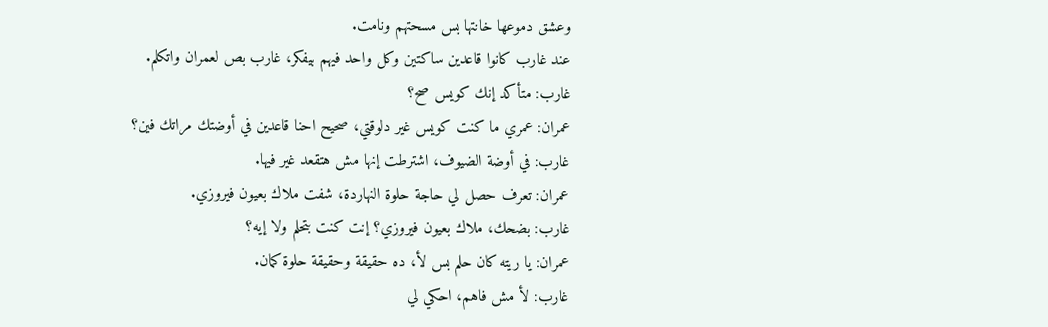وعشق دموعها خانتها بس مسحتهم ونامت.
عند غارب كانوا قاعدين ساكتين وكل واحد فيهم بيفكر، غارب بص لعمران واتكلم.
غارب: متأكد إنك كويس صح؟
عمران: عمري ما كنت كويس غير دلوقتي، صحيح احنا قاعدين في أوضتك مراتك فين؟
غارب: في أوضة الضيوف، اشترطت إنها مش هتقعد غير فيها.
عمران: تعرف حصل لي حاجة حلوة النهاردة، شفت ملاك بعيون فيروزي.
غارب: بضحك، ملاك بعيون فيروزي؟ إنت كنت بتحلم ولا إيه؟
عمران: يا ريته كان حلم بس لأ، ده حقيقة وحقيقة حلوة كمان.
غارب: لأ مش فاهم، احكي لي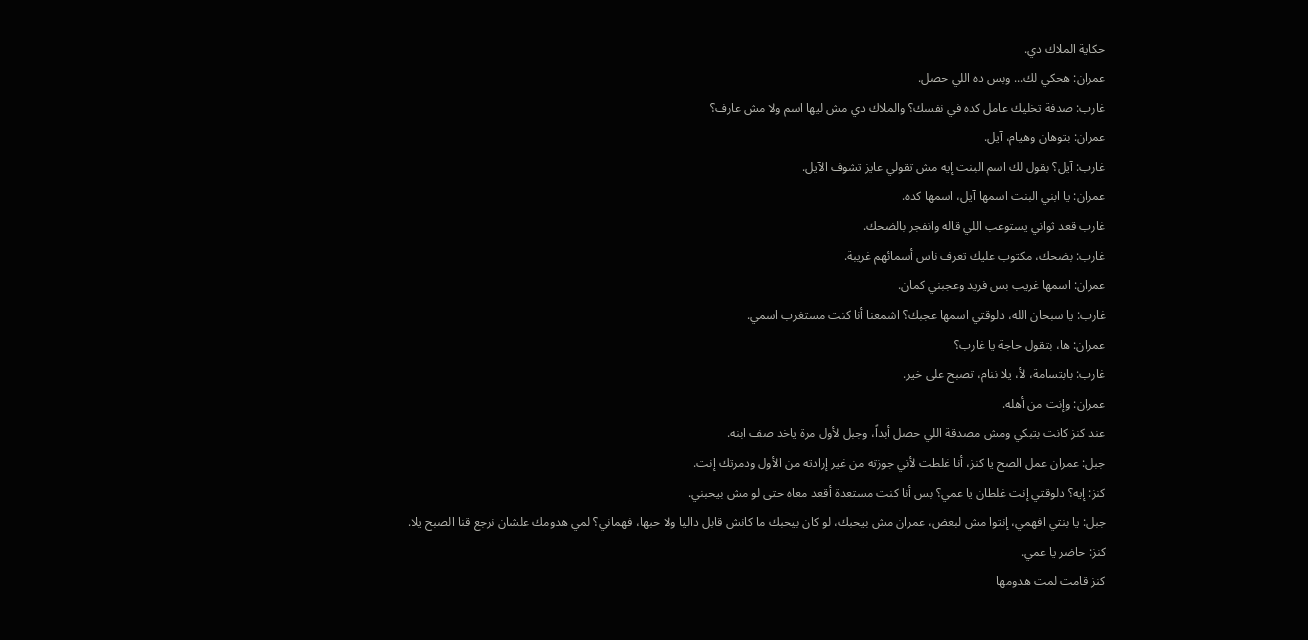حكاية الملاك دي.
عمران: هحكي لك... وبس ده اللي حصل.
غارب: صدفة تخليك عامل كده في نفسك؟ والملاك دي مش ليها اسم ولا مش عارف؟
عمران: بتوهان وهيام، آيل.
غارب: آيل؟ بقول لك اسم البنت إيه مش تقولي عايز تشوف الآيل.
عمران: يا ابني البنت اسمها آيل، اسمها كده.
غارب قعد ثواني يستوعب اللي قاله وانفجر بالضحك.
غارب: بضحك، مكتوب عليك تعرف ناس أسمائهم غريبة.
عمران: اسمها غريب بس فريد وعجبني كمان.
غارب: يا سبحان الله، دلوقتي اسمها عجبك؟ اشمعنا أنا كنت مستغرب اسمي.
عمران: ها، بتقول حاجة يا غارب؟
غارب: بابتسامة، لأ، يلا ننام، تصبح على خير.
عمران: وإنت من أهله.
عند كنز كانت بتبكي ومش مصدقة اللي حصل أبداً، وجبل لأول مرة ياخد صف ابنه.
جبل: عمران عمل الصح يا كنز، أنا غلطت لأني جوزته من غير إرادته من الأول ودمرتك إنت.
كنز: إيه؟ دلوقتي إنت غلطان يا عمي؟ بس أنا كنت مستعدة أقعد معاه حتى لو مش بيحبني.
جبل: يا بنتي افهمي، إنتوا مش لبعض، عمران مش بيحبك، لو كان بيحبك ما كانش قابل داليا ولا حبها، فهماني؟ لمي هدومك علشان نرجع قنا الصبح يلا.
كنز: حاضر يا عمي.
كنز قامت لمت هدومها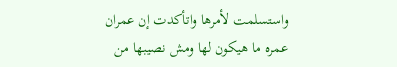واستسلمت لأمرها واتأكدت إن عمران عمره ما هيكون لها ومش نصيبها من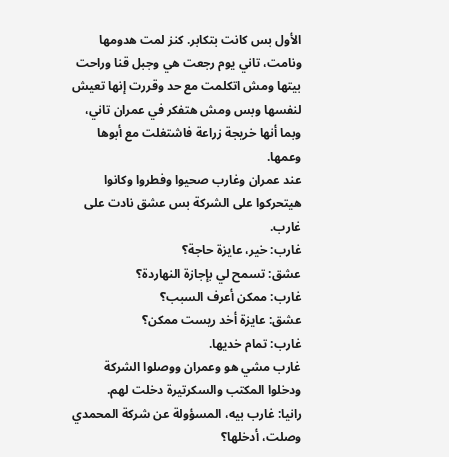الأول بس كانت بتكابر. كنز لمت هدومها ونامت، تاني يوم رجعت هي وجبل قنا وراحت بيتها ومش اتكلمت مع حد وقررت إنها تعيش لنفسها وبس ومش هتفكر في عمران تاني، وبما أنها خريجة زراعة فاشتغلت مع أبوها وعمها.
عند عمران وغارب صحيوا وفطروا وكانوا هيتحركوا على الشركة بس عشق نادت على غارب.
غارب: خير، عايزة حاجة؟
عشق: تسمح لي بإجازة النهاردة؟
غارب: ممكن أعرف السبب؟
عشق: عايزة أخد ريست ممكن؟
غارب: تمام خديها.
غارب مشي هو وعمران ووصلوا الشركة ودخلوا المكتب والسكرتيرة دخلت لهم.
رانيا: غارب بيه، المسؤولة عن شركة المحمدي وصلت، أدخلها؟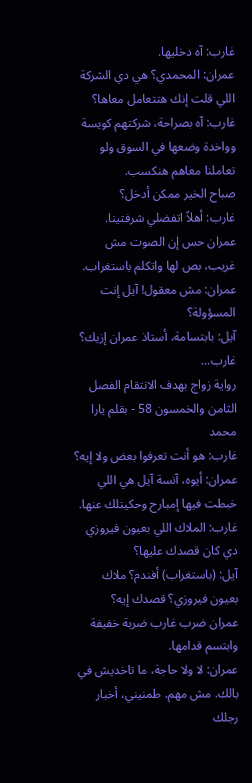غارب: آه دخليها.
عمران: المحمدي؟ هي دي الشركة اللي قلت إنك هتتعامل معاها؟
غارب: آه بصراحة، شركتهم كويسة وواخدة وضعها في السوق ولو تعاملنا معاهم هنكسب.
صباح الخير ممكن أدخل؟
غارب: أهلاً اتفضلي شرفتينا.
عمران حس إن الصوت مش غريب، بص لها واتكلم باستغراب.
عمران: مش معقول! آيل إنت المسؤولة؟
آيل: بابتسامة، أستاذ عمران إزيك؟
غارب...
رواية زواج بهدف الانتقام الفصل الثامن والخمسون 58 - بقلم يارا محمد
غارب: هو أنت تعرفوا بعض ولا إيه؟
عمران: أيوه، آنسة آيل هي اللي خبطت فيها إمبارح وحكيتلك عنها.
غارب: الملاك اللي بعيون فيروزي دي كان قصدك عليها؟
آيل: (باستغراب) أفندم؟ ملاك بعيون فيروزي؟ قصدك إيه؟
عمران ضرب غارب ضربة خفيفة وابتسم قدامها.
عمران: لا ولا حاجة، ما تاخديش في بالك. مش مهم. طمنيني، أخبار رجلك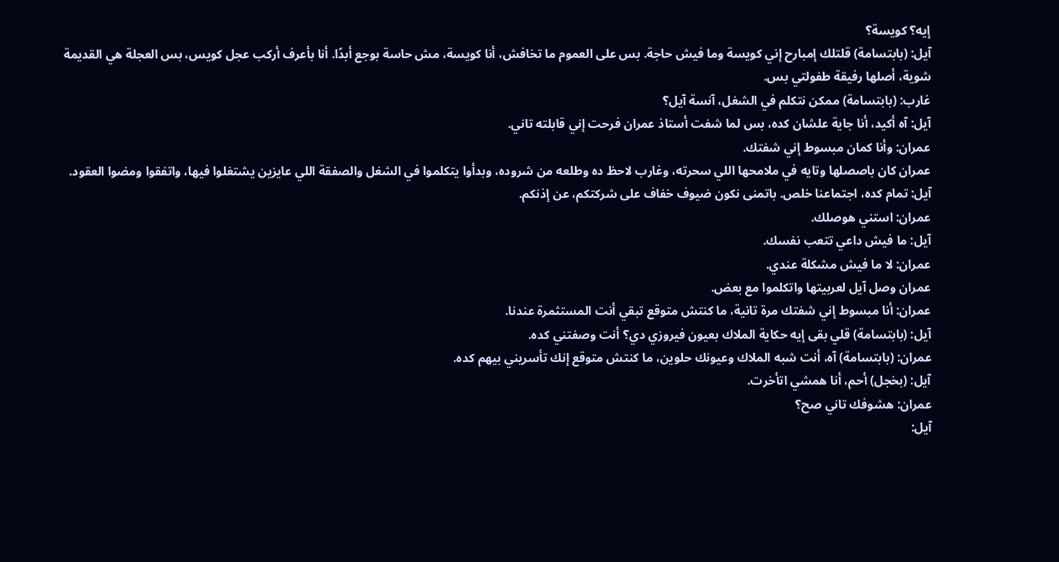إيه؟ كويسة؟
آيل: (بابتسامة) قلتلك إمبارح إني كويسة وما فيش حاجة. بس على العموم ما تخافش، أنا كويسة، مش حاسة بوجع أبدًا. أنا بأعرف أركب عجل كويس، بس العجلة هي القديمة شوية، أصلها رفيقة طفولتي بس.
غارب: (بابتسامة) ممكن نتكلم في الشغل، آنسة آيل؟
آيل: آه أكيد، أنا جاية علشان كده، بس لما شفت أستاذ عمران فرحت إني قابلته تاني.
عمران: وأنا كمان مبسوط إني شفتك.
عمران كان باصصلها وتايه في ملامحها اللي سحرته، وغارب لاحظ ده وطلعه من شروده، وبدأوا يتكلموا في الشغل والصفقة اللي عايزين يشتغلوا فيها، واتفقوا ومضوا العقود.
آيل: تمام كده، اجتماعنا خلص. باتمنى نكون ضيوف خفاف على شركتكم، عن إذنكم.
عمران: استني هوصلك.
آيل: ما فيش داعي تتعب نفسك.
عمران: لا ما فيش مشكلة عندي.
عمران وصل آيل لعربيتها واتكلموا مع بعض.
عمران: أنا مبسوط إني شفتك مرة تانية، ما كنتش متوقع تبقي أنت المستثمرة عندنا.
آيل: (بابتسامة) قلي بقى إيه حكاية الملاك بعيون فيروزي دي؟ أنت وصفتني كده.
عمران: (بابتسامة) آه، أنت شبه الملاك وعيونك حلوين، ما كنتش متوقع إنك تأسريني بيهم كده.
آيل: (بخجل) أحم، أنا همشي اتأخرت.
عمران: هشوفك تاني صح؟
آيل: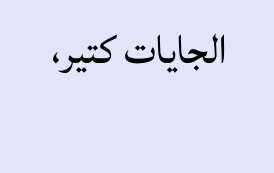الجايات كتير،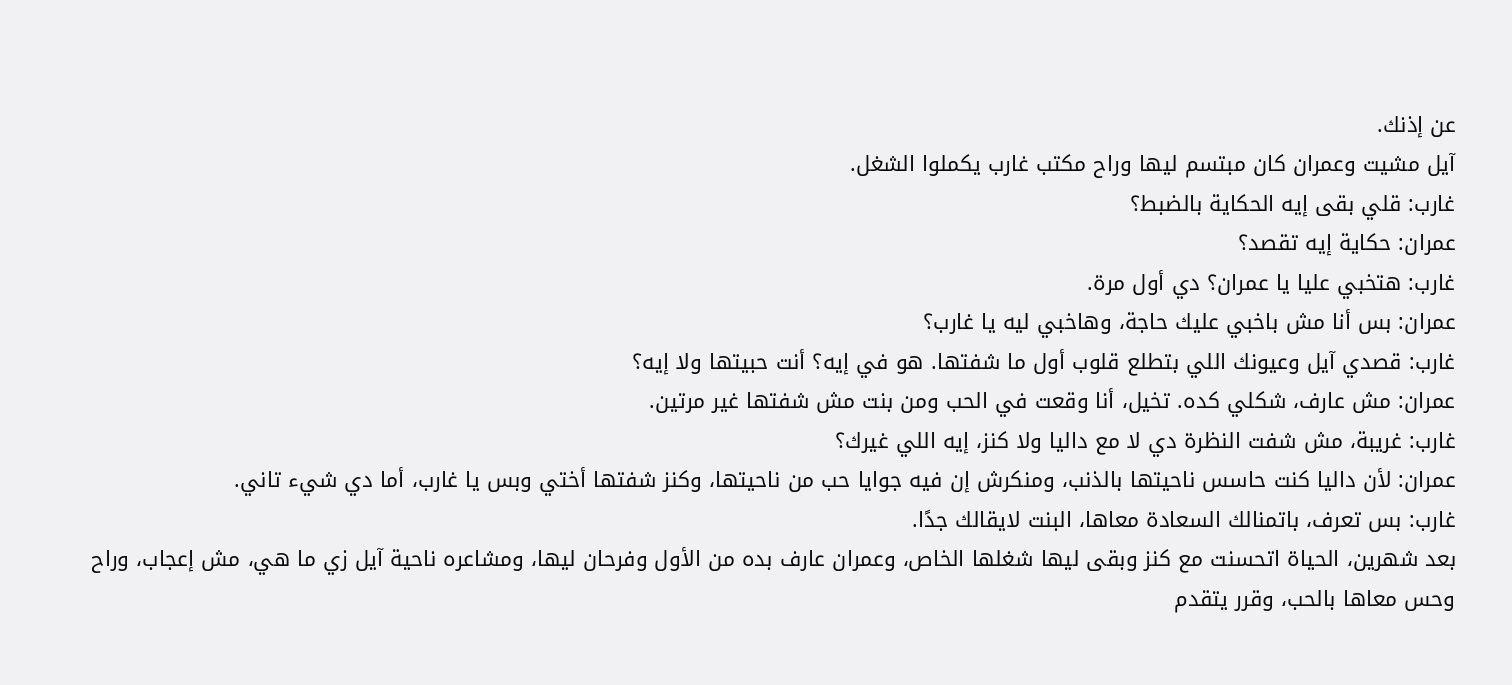عن إذنك.
آيل مشيت وعمران كان مبتسم ليها وراح مكتب غارب يكملوا الشغل.
غارب: قلي بقى إيه الحكاية بالضبط؟
عمران: حكاية إيه تقصد؟
غارب: هتخبي عليا يا عمران؟ دي أول مرة.
عمران: بس أنا مش باخبي عليك حاجة، وهاخبي ليه يا غارب؟
غارب: قصدي آيل وعيونك اللي بتطلع قلوب أول ما شفتها. هو في إيه؟ أنت حبيتها ولا إيه؟
عمران: مش عارف، شكلي كده. تخيل، أنا وقعت في الحب ومن بنت مش شفتها غير مرتين.
غارب: غريبة، مش شفت النظرة دي لا مع داليا ولا كنز، إيه اللي غيرك؟
عمران: لأن داليا كنت حاسس ناحيتها بالذنب، ومنكرش إن فيه جوايا حب من ناحيتها، وكنز شفتها أختي وبس يا غارب، أما دي شيء تاني.
غارب: بس تعرف، باتمنالك السعادة معاها، البنت لايقالك جدًا.
بعد شهرين، الحياة اتحسنت مع كنز وبقى ليها شغلها الخاص، وعمران عارف بده من الأول وفرحان ليها، ومشاعره ناحية آيل زي ما هي، مش إعجاب، وراح وحس معاها بالحب، وقرر يتقدم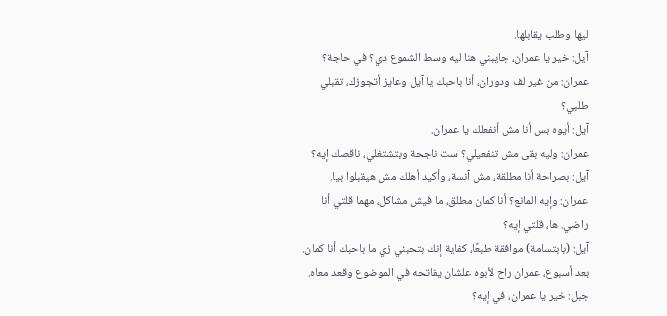ليها وطلب يقابلها.
آيل: خير يا عمران، جايبني هنا ليه وسط الشموع دي؟ في حاجة؟
عمران: من غير لف ودوران، أنا باحبك يا آيل وعايز أتجوزك، تقبلي طلبي؟
آيل: أيوه بس أنا مش أنفعلك يا عمران.
عمران: وليه بقى مش تنفعيلي؟ ست ناجحة وبتشتغلي، ناقصك إيه؟
آيل: بصراحة أنا مطلقة، مش آنسة، وأكيد أهلك مش هيقبلوا بيا.
عمران: وإيه المانع؟ أنا كمان مطلق، ما فيش مشاكل، مهما قلتي أنا راضي. ها، قلتي إيه؟
آيل: (بابتسامة) موافقة طبعًا، كفاية إنك بتحبني زي ما باحبك أنا كمان.
بعد أسبوع، عمران راح لأبوه علشان يفاتحه في الموضوع وقعد معاه.
جبل: خير يا عمران، في إيه؟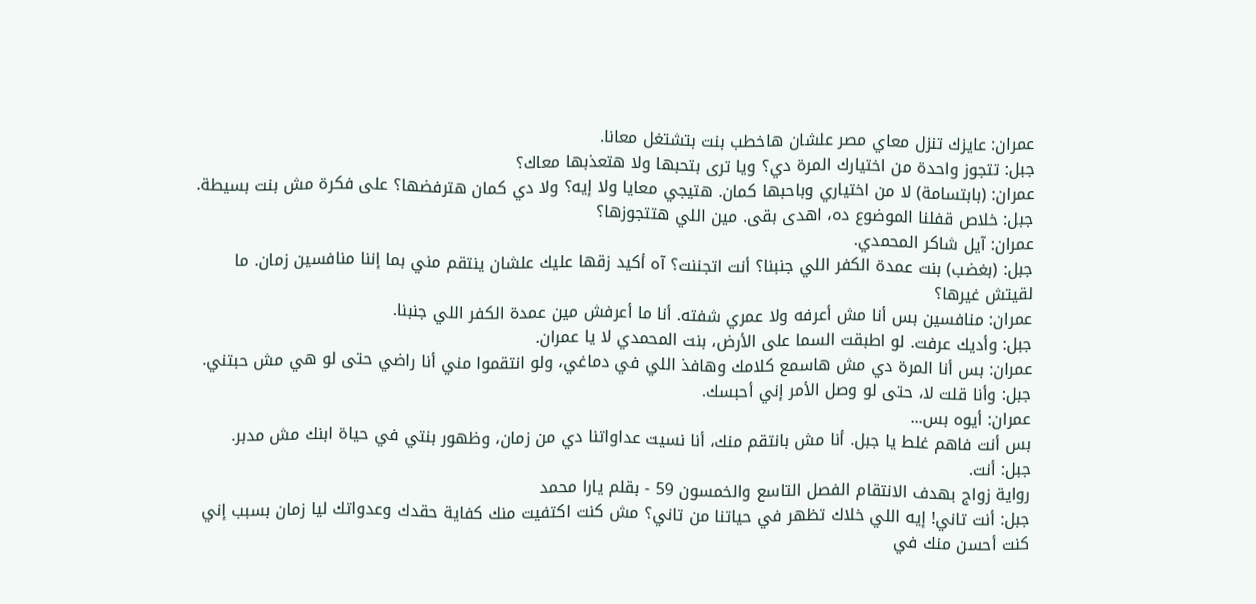عمران: عايزك تنزل معاي مصر علشان هاخطب بنت بتشتغل معانا.
جبل: تتجوز واحدة من اختيارك المرة دي؟ ويا ترى بتحبها ولا هتعذبها معاك؟
عمران: (بابتسامة) لا من اختياري وباحبها كمان. هتيجي معايا ولا إيه؟ ولا دي كمان هترفضها؟ على فكرة مش بنت بسيطة.
جبل: خلاص قفلنا الموضوع ده، اهدى بقى. مين اللي هتتجوزها؟
عمران: آيل شاكر المحمدي.
جبل: (بغضب) بنت عمدة الكفر اللي جنبنا؟ أنت اتجننت؟ آه أكيد زقها عليك علشان ينتقم مني بما إننا منافسين زمان. ما لقيتش غيرها؟
عمران: منافسين بس أنا مش أعرفه ولا عمري شفته. أنا ما أعرفش مين عمدة الكفر اللي جنبنا.
جبل: وأديك عرفت. لو اطبقت السما على الأرض، بنت المحمدي لا يا عمران.
عمران: بس أنا المرة دي مش هاسمع كلامك وهافذ اللي في دماغي، ولو انتقموا مني أنا راضي حتى لو هي مش حبتني.
جبل: وأنا قلت لا، حتى لو وصل الأمر إني أحبسك.
عمران: أيوه بس...
بس أنت فاهم غلط يا جبل. أنا مش بانتقم منك، أنا نسيت عداواتنا دي من زمان، وظهور بنتي في حياة ابنك مش مدبر.
جبل: أنت.
رواية زواج بهدف الانتقام الفصل التاسع والخمسون 59 - بقلم يارا محمد
جبل: أنت تاني! إيه اللي خلاك تظهر في حياتنا من تاني؟ مش كنت اكتفيت منك كفاية حقدك وعدواتك ليا زمان بسبب إني كنت أحسن منك في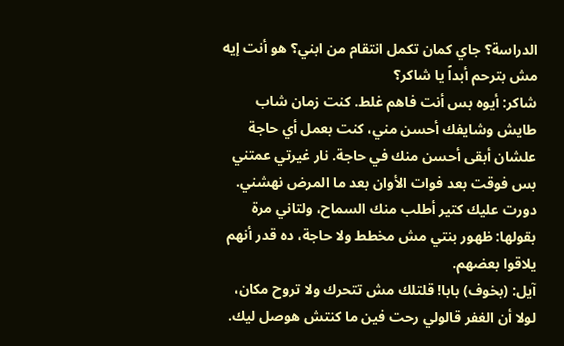الدراسة؟ جاي كمان تكمل انتقام من ابني؟ هو أنت إيه مش بترحم أبداً يا شاكر؟
شاكر: أيوه بس أنت فاهم غلط. كنت زمان شاب طايش وشايفك أحسن مني، كنت بعمل أي حاجة علشان أبقى أحسن منك في حاجة. نار غيرتي عمتني بس فوقت بعد فوات الأوان بعد ما المرض نهشني. دورت عليك كتير أطلب منك السماح، ولتاني مرة بقولها: ظهور بنتي مش مخطط ولا حاجة، ده قدر أنهم يلاقوا بعضهم.
آيل: (بخوف) بابا! قلتلك مش تتحرك ولا تروح مكان، لولا أن الغفر قالولي رحت فين ما كنتش هوصل ليك.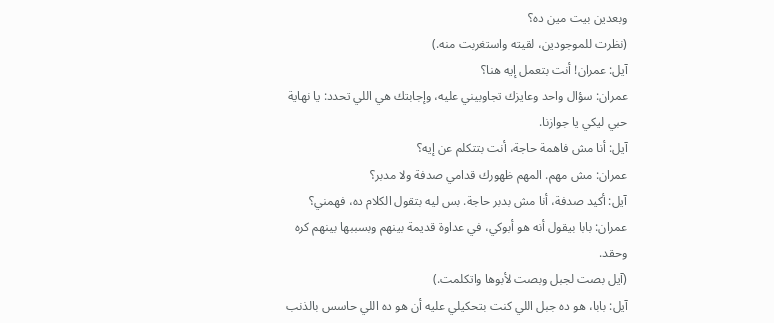وبعدين بيت مين ده؟
(نظرت للموجودين، لقيته واستغربت منه.)
آيل: عمران! أنت بتعمل إيه هنا؟
عمران: سؤال واحد وعايزك تجاوبيني عليه، وإجابتك هي اللي تحدد: يا نهاية حبي ليكي يا جوازنا.
آيل: أنا مش فاهمة حاجة، أنت بتتكلم عن إيه؟
عمران: مش مهم. المهم ظهورك قدامي صدفة ولا مدبر؟
آيل: أكيد صدفة، أنا مش بدبر حاجة. بس ليه بتقول الكلام ده، فهمني؟
عمران: بابا بيقول أنه هو أبوكي، في عداوة قديمة بينهم وبسببها بينهم كره وحقد.
(آيل بصت لجبل وبصت لأبوها واتكلمت.)
آيل: بابا، هو ده جبل اللي كنت بتحكيلي عليه أن هو ده اللي حاسس بالذنب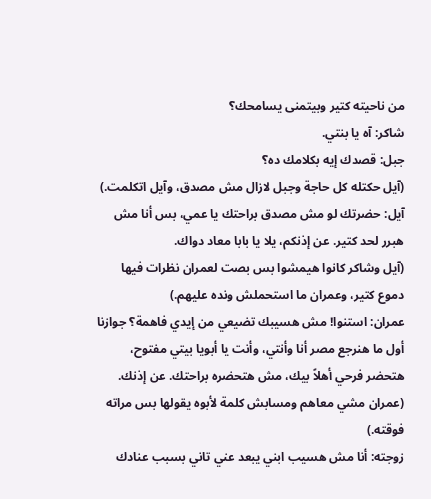من ناحيته كتير وبيتمنى يسامحك؟
شاكر: آه يا بنتي.
جبل: قصدك إيه بكلامك ده؟
(آيل حكتله كل حاجة وجبل لازال مش مصدق، وآيل اتكلمت.)
آيل: حضرتك لو مش مصدق براحتك يا عمي، بس أنا مش هبرر لحد كتير. عن إذنكم، يلا يا بابا معاد دواك.
(آيل وشاكر كانوا هيمشوا بس بصت لعمران نظرات فيها دموع كتير، وعمران ما استحملش ونده عليهم.)
عمران: استنوا! مش هسيبك تضيعي من إيدي فاهمة؟ جوازنا أول ما هنرجع مصر أنا وأنتي، وأنت يا أبويا بيتي مفتوح، هتحضر فرحي أهلاً بيك، مش هتحضره براحتك. عن إذنك.
(عمران مشي معاهم ومسابش كلمة لأبوه يقولها بس مراته فوقته.)
زوجته: أنا مش هسيب ابني يبعد عني تاني بسبب عنادك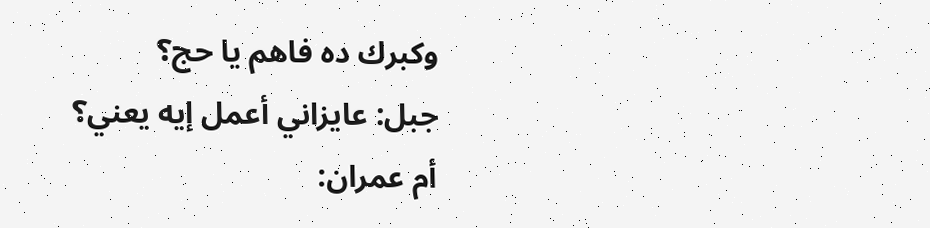وكبرك ده فاهم يا حج؟
جبل: عايزاني أعمل إيه يعني؟
أم عمران: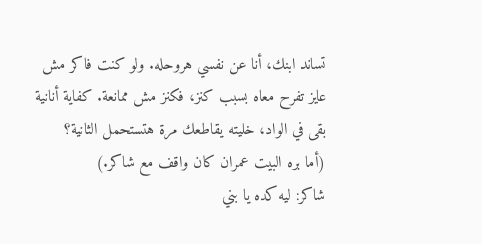تساند ابنك، أنا عن نفسي هروحله. ولو كنت فاكر مش عايز تفرح معاه بسبب كنز، فكنز مش ممانعة. كفاية أنانية بقى في الواد، خليته يقاطعك مرة هتستحمل الثانية؟
(أما بره البيت عمران كان واقف مع شاكر.)
شاكر: ليه كده يا بني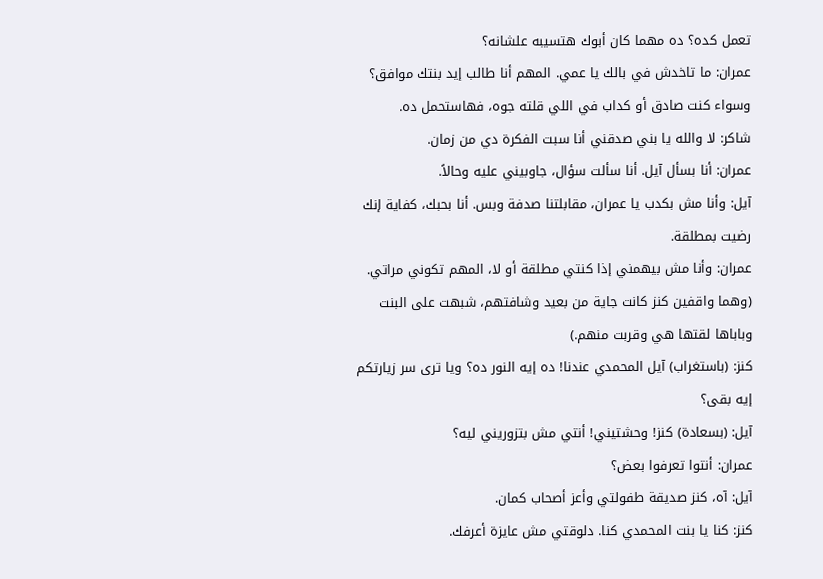تعمل كده؟ ده مهما كان أبوك هتسيبه علشانه؟
عمران: ما تاخدش في بالك يا عمي. المهم أنا طالب إيد بنتك موافق؟ وسواء كنت صادق أو كداب في اللي قلته جوه، فهاستحمل ده.
شاكر: لا والله يا بني صدقني أنا سبت الفكرة دي من زمان.
عمران: أنا بسأل آيل. أنا سألت سؤال، جاوبيني عليه وحالاً.
آيل: وأنا مش بكدب يا عمران، مقابلتنا صدفة وبس. أنا بحبك، كفاية إنك رضيت بمطلقة.
عمران: وأنا مش بيهمني إذا كنتي مطلقة أو لا، المهم تكوني مراتي.
(وهما واقفين كنز كانت جاية من بعيد وشافتهم، شبهت على البنت وباباها لقتها هي وقربت منهم.)
كنز: (باستغراب) آيل المحمدي عندنا! ده إيه النور ده؟ ويا ترى سر زيارتكم إيه بقى؟
آيل: (بسعادة) كنز! وحشتيني! أنتي مش بتزوريني ليه؟
عمران: أنتوا تعرفوا بعض؟
آيل: آه، كنز صديقة طفولتي وأعز أصحاب كمان.
كنز: كنا يا بنت المحمدي كنا. دلوقتي مش عايزة أعرفك.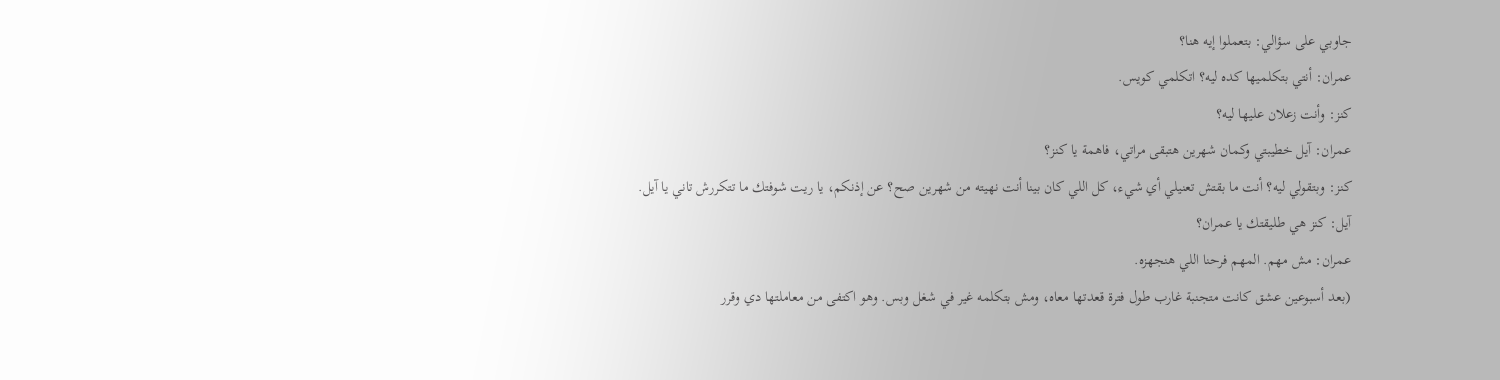جاوبي على سؤالي: بتعملوا إيه هنا؟
عمران: أنتي بتكلميها كده ليه؟ اتكلمي كويس.
كنز: وأنت زعلان عليها ليه؟
عمران: آيل خطيبتي وكمان شهرين هتبقى مراتي، فاهمة يا كنز؟
كنز: وبتقولي ليه؟ أنت ما بقتش تعنيلي أي شيء، كل اللي كان بينا أنت نهيته من شهرين صح؟ عن إذنكم، يا ريت شوفتك ما تتكررش تاني يا آيل.
آيل: كنز هي طليقتك يا عمران؟
عمران: مش مهم. المهم فرحنا اللي هنجهزه.
(بعد أسبوعين عشق كانت متجنبة غارب طول فترة قعدتها معاه، ومش بتكلمه غير في شغل وبس. وهو اكتفى من معاملتها دي وقرر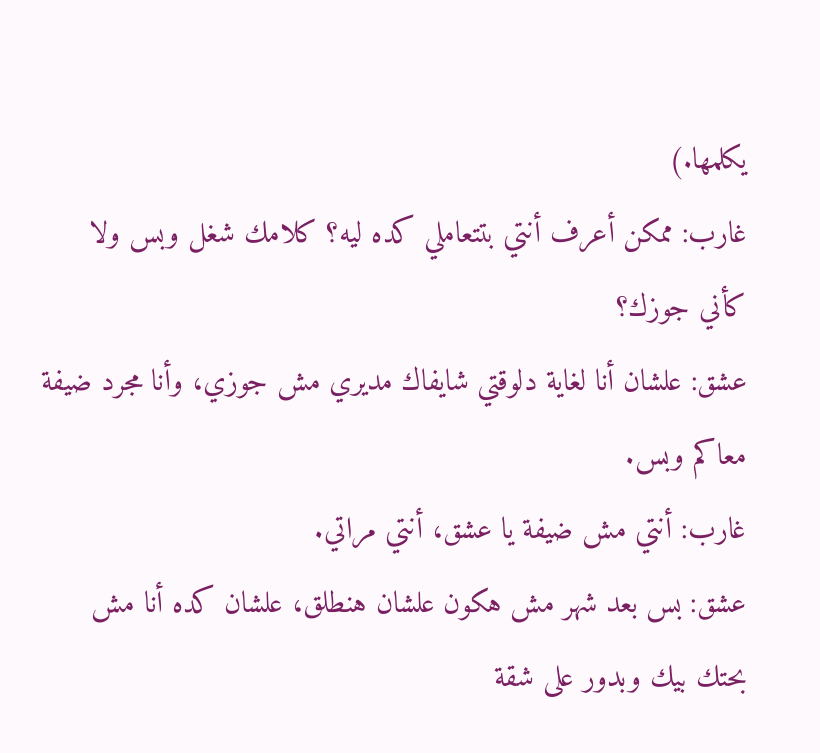يكلمها.)
غارب: ممكن أعرف أنتي بتتعاملي كده ليه؟ كلامك شغل وبس ولا كأني جوزك؟
عشق: علشان أنا لغاية دلوقتي شايفاك مديري مش جوزي، وأنا مجرد ضيفة معاكم وبس.
غارب: أنتي مش ضيفة يا عشق، أنتي مراتي.
عشق: بس بعد شهر مش هكون علشان هنطلق، علشان كده أنا مش بحتك بيك وبدور على شقة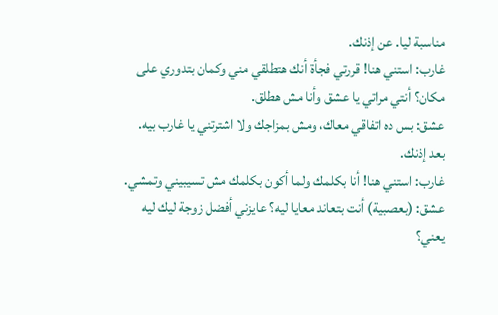مناسبة ليا. عن إذنك.
غارب: استني هنا! قررتي فجأة أنك هتطلقي مني وكمان بتدوري على مكان؟ أنتي مراتي يا عشق وأنا مش هطلق.
عشق: بس ده اتفاقي معاك، ومش بمزاجك ولا اشترتني يا غارب بيه. بعد إذنك.
غارب: استني هنا! أنا بكلمك ولما أكون بكلمك مش تسيبيني وتمشي.
عشق: (بعصبية) أنت بتعاند معايا ليه؟ عايزني أفضل زوجة ليك ليه يعني؟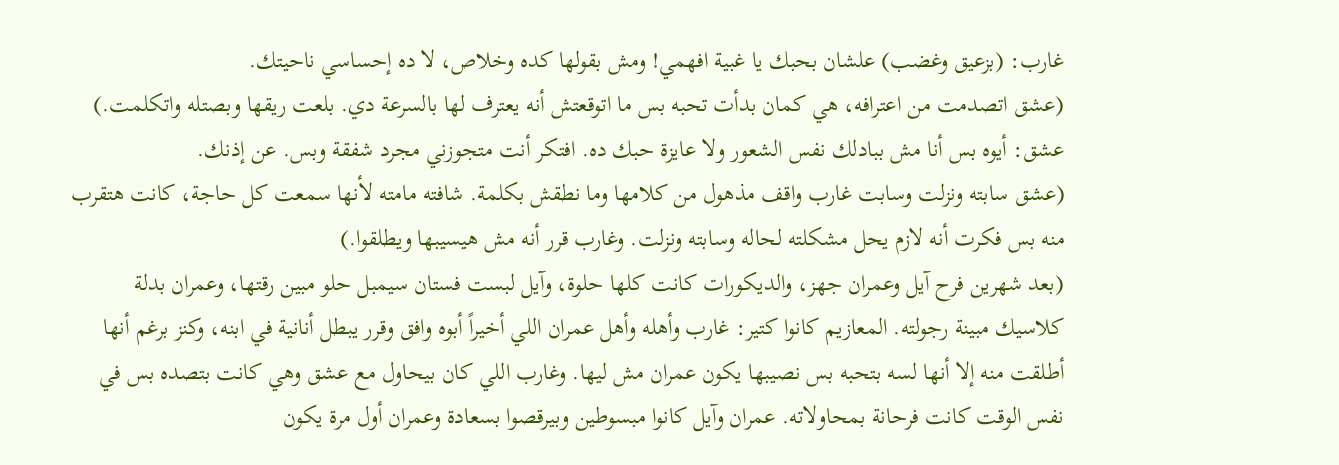غارب: (بزعيق وغضب) علشان بحبك يا غبية افهمي! ومش بقولها كده وخلاص، لا ده إحساسي ناحيتك.
(عشق اتصدمت من اعترافه، هي كمان بدأت تحبه بس ما اتوقعتش أنه يعترف لها بالسرعة دي. بلعت ريقها وبصتله واتكلمت.)
عشق: أيوه بس أنا مش ببادلك نفس الشعور ولا عايزة حبك ده. افتكر أنت متجوزني مجرد شفقة وبس. عن إذنك.
(عشق سابته ونزلت وسابت غارب واقف مذهول من كلامها وما نطقش بكلمة. شافته مامته لأنها سمعت كل حاجة، كانت هتقرب منه بس فكرت أنه لازم يحل مشكلته لحاله وسابته ونزلت. وغارب قرر أنه مش هيسيبها ويطلقوا.)
(بعد شهرين فرح آيل وعمران جهز، والديكورات كانت كلها حلوة، وآيل لبست فستان سيمبل حلو مبين رقتها، وعمران بدلة كلاسيك مبينة رجولته. المعازيم كانوا كتير: غارب وأهله وأهل عمران اللي أخيراً أبوه وافق وقرر يبطل أنانية في ابنه، وكنز برغم أنها أطلقت منه إلا أنها لسه بتحبه بس نصيبها يكون عمران مش ليها. وغارب اللي كان بيحاول مع عشق وهي كانت بتصده بس في نفس الوقت كانت فرحانة بمحاولاته. عمران وآيل كانوا مبسوطين وبيرقصوا بسعادة وعمران أول مرة يكون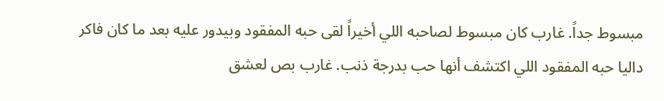مبسوط جداً. غارب كان مبسوط لصاحبه اللي أخيراً لقى حبه المفقود وبيدور عليه بعد ما كان فاكر داليا حبه المفقود اللي اكتشف أنها حب بدرجة ذنب. غارب بص لعشق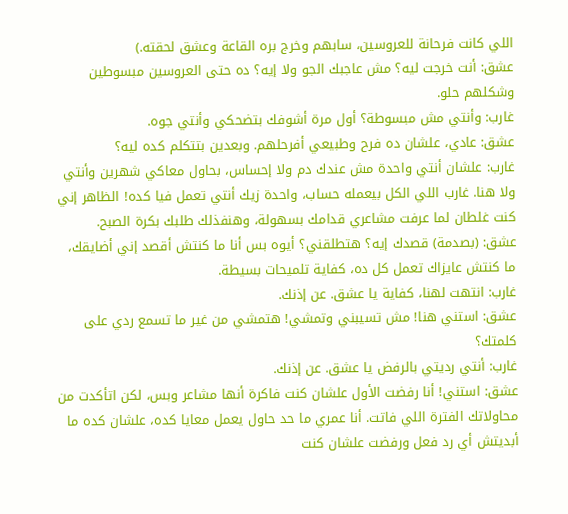اللي كانت فرحانة للعروسين، سابهم وخرج بره القاعة وعشق لحقته.)
عشق: أنت خرجت ليه؟ مش عاجبك الجو ولا إيه؟ ده حتى العروسين مبسوطين وشكلهم حلو.
غارب: وأنتي مش مبسوطة؟ أول مرة أشوفك بتضحكي وأنتي جوه.
عشق: عادي، علشان ده فرح وطبيعي أفرحلهم. وبعدين بتتكلم كده ليه؟
غارب: علشان أنتي واحدة مش عندك دم ولا إحساس، بحاول معاكي شهرين وأنتي ولا هنا. غارب اللي الكل بيعمله حساب، واحدة زيك أنتي تعمل فيا كده! الظاهر إني كنت غلطان لما عرفت مشاعري قدامك بسهولة، وهنفذلك طلبك بكرة الصبح.
عشق: (بصدمة) قصدك إيه؟ هتطلقني؟ أيوه بس أنا ما كنتش أقصد إني أضايقك، ما كنتش عايزاك تعمل كل ده، كفاية تلميحات بسيطة.
غارب: انتهت لهنا، كفاية يا عشق. عن إذنك.
عشق: استني هنا! مش تسيبني وتمشي! هتمشي من غير ما تسمع ردي على كلمتك؟
غارب: أنتي رديتي بالرفض يا عشق. عن إذنك.
عشق: استني! أنا رفضت الأول علشان كنت فاكرة أنها مشاعر وبس، لكن اتأكدت من محاولاتك الفترة اللي فاتت. أنا عمري ما حد حاول يعمل معايا كده، علشان كده ما أبديتش أي رد فعل ورفضت علشان كنت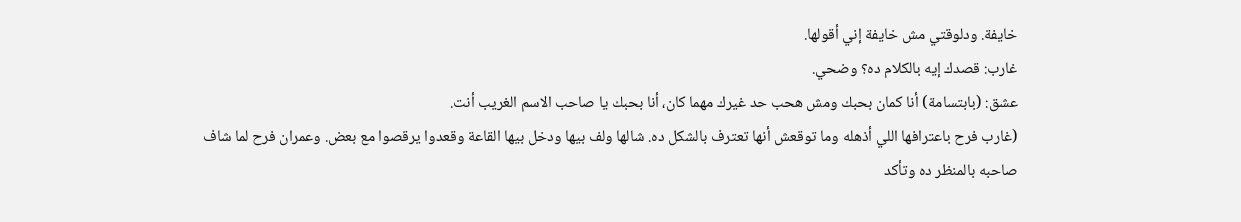خايفة. ودلوقتي مش خايفة إني أقولها.
غارب: قصدك إيه بالكلام ده؟ وضحي.
عشق: (بابتسامة) أنا كمان بحبك ومش هحب حد غيرك مهما كان، أنا بحبك يا صاحب الاسم الغريب أنت.
(غارب فرح باعترافها اللي أذهله وما توقعش أنها تعترف بالشكل ده. شالها ولف بيها ودخل بيها القاعة وقعدوا يرقصوا مع بعض. وعمران فرح لما شاف صاحبه بالمنظر ده وتأكد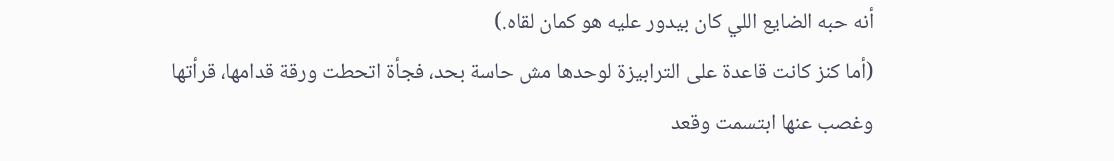أنه حبه الضايع اللي كان بيدور عليه هو كمان لقاه.)
(أما كنز كانت قاعدة على الترابيزة لوحدها مش حاسة بحد، فجأة اتحطت ورقة قدامها، قرأتها وغصب عنها ابتسمت وقعد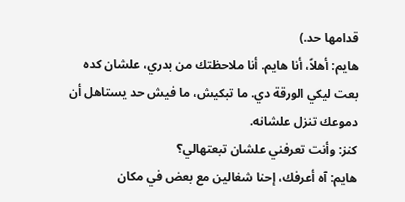قدامها حد.)
هايم: أهلاً، أنا هايم. أنا ملاحظتك من بدري، علشان كده بعت ليكي الورقة دي. ما تبكيش، ما فيش حد يستاهل أن دموعك تنزل علشانه.
كنز: وأنت تعرفني علشان تبعتهالي؟
هايم: آه أعرفك، إحنا شغالين مع بعض في مكان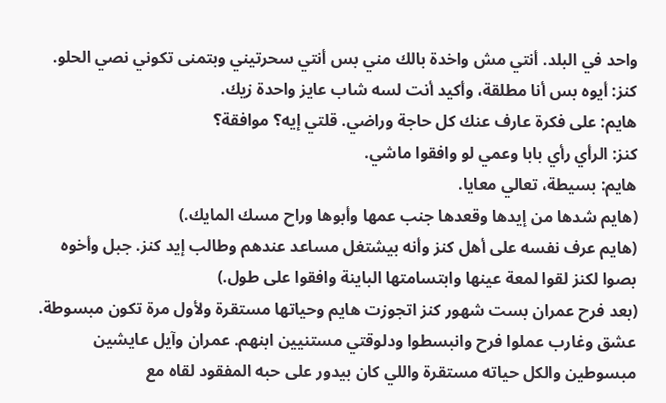واحد في البلد. أنتي مش واخدة بالك مني بس أنتي سحرتيني وبتمنى تكوني نصي الحلو.
كنز: أيوه بس أنا مطلقة، وأكيد أنت لسه شاب عايز واحدة زيك.
هايم: على فكرة عارف عنك كل حاجة وراضي. قلتي إيه؟ موافقة؟
كنز: الرأي رأي بابا وعمي لو وافقوا ماشي.
هايم: بسيطة، تعالي معايا.
(هايم شدها من إيدها وقعدها جنب عمها وأبوها وراح مسك المايك.)
(هايم عرف نفسه على أهل كنز وأنه بيشتغل مساعد عندهم وطالب إيد كنز. جبل وأخوه بصوا لكنز لقوا لمعة عينها وابتسامتها الباينة وافقوا على طول.)
(بعد فرح عمران بست شهور كنز اتجوزت هايم وحياتها مستقرة ولأول مرة تكون مبسوطة. عشق وغارب عملوا فرح وانبسطوا ودلوقتي مستنيين ابنهم. عمران وآيل عايشين مبسوطين والكل حياته مستقرة واللي كان بيدور على حبه المفقود لقاه مع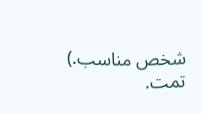شخص مناسب.)
تمت.